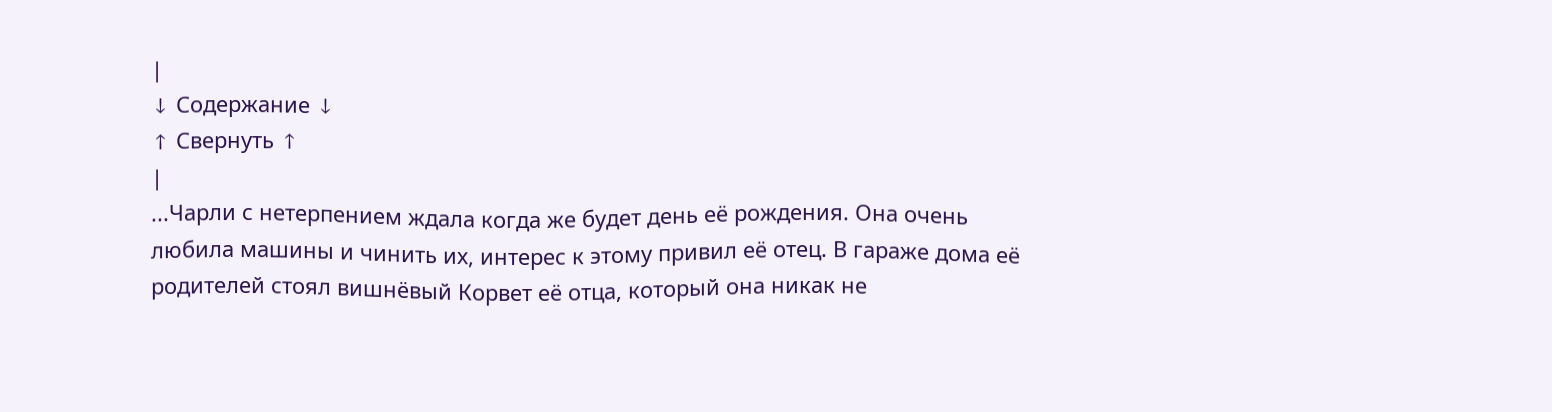|
↓ Содержание ↓
↑ Свернуть ↑
|
...Чарли с нетерпением ждала когда же будет день её рождения. Она очень любила машины и чинить их, интерес к этому привил её отец. В гараже дома её родителей стоял вишнёвый Корвет её отца, который она никак не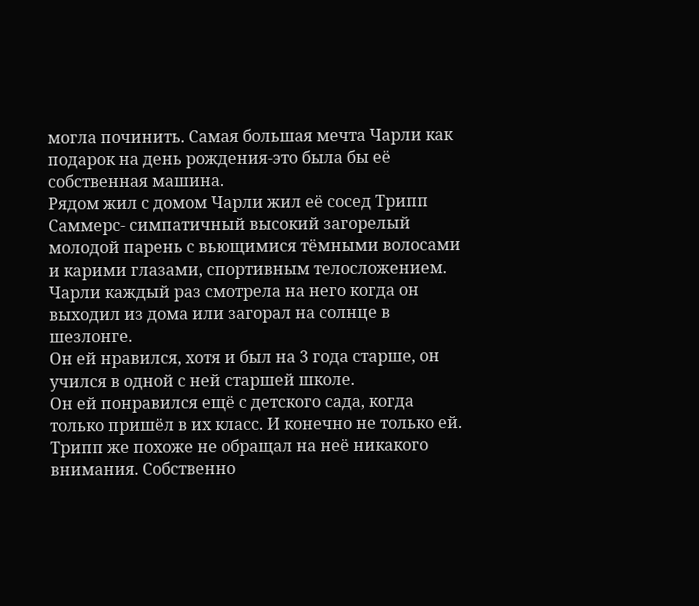могла починить. Самая большая мечта Чарли как подарок на день рождения-это была бы её собственная машина.
Рядом жил с домом Чарли жил её сосед Трипп Саммерс- симпатичный высокий загорелый молодой парень с вьющимися тёмными волосами и карими глазами, спортивным телосложением.
Чарли каждый раз смотрела на него когда он выходил из дома или загорал на солнце в шезлонге.
Он ей нравился, хотя и был на 3 года старше, он учился в одной с ней старшей школе.
Он ей понравился ещё с детского сада, когда только пришёл в их класс. И конечно не только ей.
Трипп же похоже не обращал на неё никакого внимания. Собственно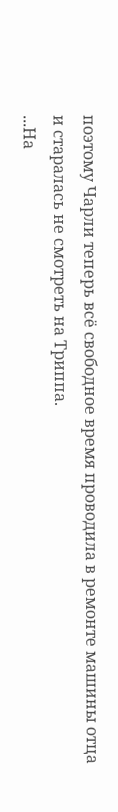поэтому Чарли теперь всё свободное время проводила в ремонте машины отца и старалась не смотреть на Триппа.
...На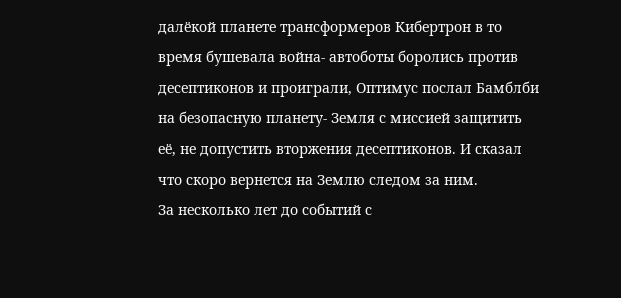далёкой планете трансформеров Кибертрон в то время бушевала война- автоботы боролись против десептиконов и проиграли, Оптимус послал Бамблби на безопасную планету- Земля с миссией защитить её, не допустить вторжения десептиконов. И сказал что скоро вернется на Землю следом за ним.
За несколько лет до событий с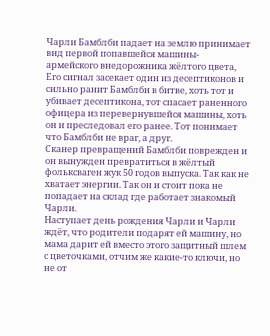Чарли Бамблби падает на землю принимает вид первой попавшейся машины- армейского внедорожника жёлтого цвета,
Его сигнал засекает один из десептиконов и сильно ранит Бамблби в битве, хоть тот и убивает десептикона, тот спасает раненного офицера из перевернувшейся машины, хоть он и преследовал его ранее. Тот понимает что Бамблби не враг, а друг.
Сканер превращений Бамблби поврежден и он вынужден превратиться в жёлтый фольксваген жук 50 годов выпуска. Так как не хватает энергии. Так он и стоит пока не попадает на склад где работает знакомый Чарли.
Наступает день рождения Чарли и Чарли ждёт, что родители подарят ей машину, но мама дарит ей вместо этого защитный шлем с цветочками, отчим же какие-то ключи, но не от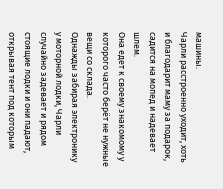машины.
Чарли расстроенно уходит, хоть и благодарит маму за подарок, садится на мопед и надевает шлем.
Она едет к своему знакомому у которого часто берёт не нужные вещи со склада.
Однажды забирая электронику у моторной лодки, Чарли случайно задевает и рядом стоящие лодки и они падают, открывая тент под которым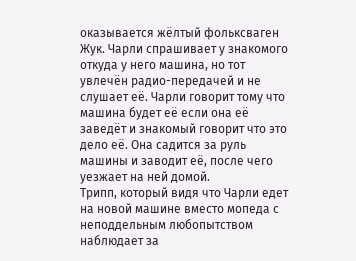оказывается жёлтый фольксваген Жук. Чарли спрашивает у знакомого откуда у него машина, но тот увлечён радио-передачей и не слушает её. Чарли говорит тому что машина будет её если она её заведёт и знакомый говорит что это дело её. Она садится за руль машины и заводит её, после чего уезжает на ней домой.
Трипп, который видя что Чарли едет на новой машине вместо мопеда с неподдельным любопытством наблюдает за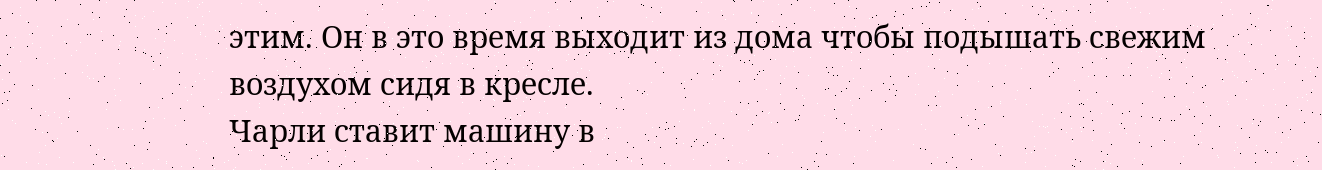этим. Он в это время выходит из дома чтобы подышать свежим воздухом сидя в кресле.
Чарли ставит машину в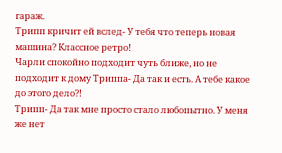гараж.
Трипп кричит ей вслед- У тебя что теперь новая машина? Классное ретро!
Чарли спокойно подходит чуть ближе, но не подходит к дому Триппа- Да так и есть. А тебе какое до этого дело?!
Трипп- Да так мне просто стало любопытно. У меня же нет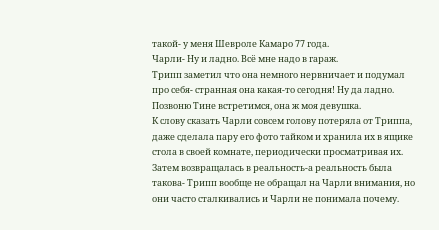такой- у меня Шевроле Камаро 77 года.
Чарли- Ну и ладно. Всё мне надо в гараж.
Трипп заметил что она немного нервничает и подумал про себя- странная она какая-то сегодня! Ну да ладно. Позвоню Тине встретимся, она ж моя девушка.
К слову сказать Чарли совсем голову потеряла от Триппа, даже сделала пару его фото тайком и хранила их в ящике стола в своей комнате, периодически просматривая их. Затем возвращалась в реальность-а реальность была такова- Трипп вообще не обращал на Чарли внимания, но они часто сталкивались и Чарли не понимала почему.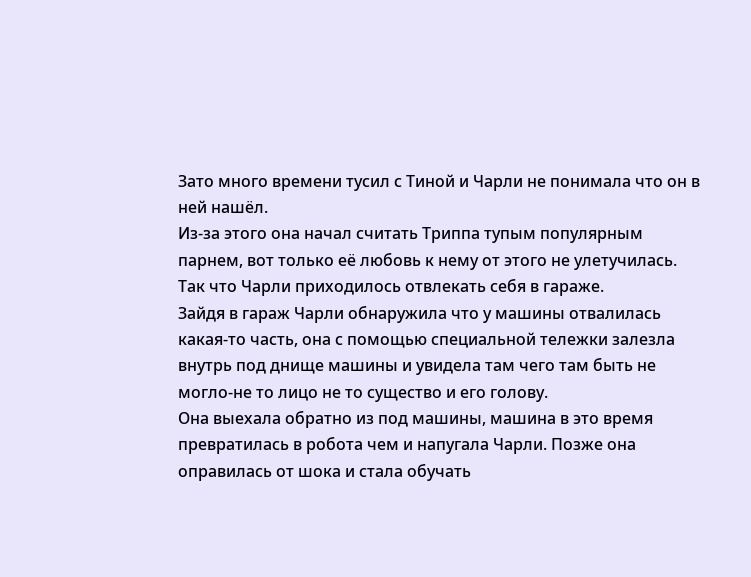Зато много времени тусил с Тиной и Чарли не понимала что он в ней нашёл.
Из-за этого она начал считать Триппа тупым популярным парнем, вот только её любовь к нему от этого не улетучилась. Так что Чарли приходилось отвлекать себя в гараже.
Зайдя в гараж Чарли обнаружила что у машины отвалилась какая-то часть, она с помощью специальной тележки залезла внутрь под днище машины и увидела там чего там быть не могло-не то лицо не то существо и его голову.
Она выехала обратно из под машины, машина в это время превратилась в робота чем и напугала Чарли. Позже она оправилась от шока и стала обучать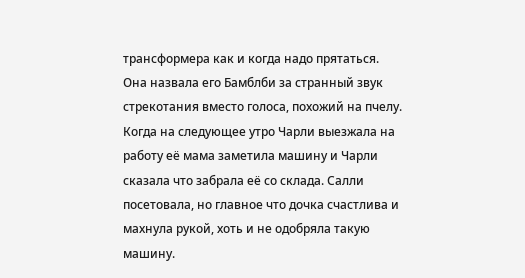трансформера как и когда надо прятаться.
Она назвала его Бамблби за странный звук стрекотания вместо голоса, похожий на пчелу.
Когда на следующее утро Чарли выезжала на работу её мама заметила машину и Чарли сказала что забрала её со склада. Салли посетовала, но главное что дочка счастлива и махнула рукой, хоть и не одобряла такую машину.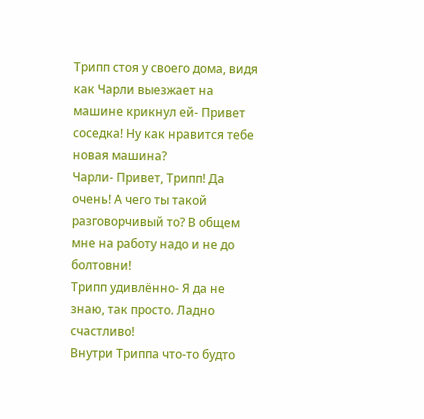Трипп стоя у своего дома, видя как Чарли выезжает на машине крикнул ей- Привет соседка! Ну как нравится тебе новая машина?
Чарли- Привет, Трипп! Да очень! А чего ты такой разговорчивый то? В общем мне на работу надо и не до болтовни!
Трипп удивлённо- Я да не знаю, так просто. Ладно счастливо!
Внутри Триппа что-то будто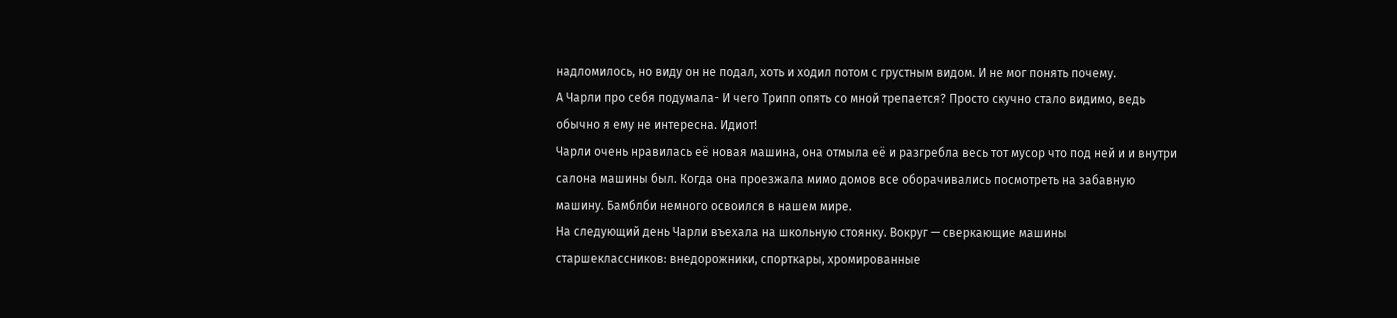надломилось, но виду он не подал, хоть и ходил потом с грустным видом. И не мог понять почему.
А Чарли про себя подумала- И чего Трипп опять со мной трепается? Просто скучно стало видимо, ведь обычно я ему не интересна. Идиот!
Чарли очень нравилась её новая машина, она отмыла её и разгребла весь тот мусор что под ней и и внутри салона машины был. Когда она проезжала мимо домов все оборачивались посмотреть на забавную машину. Бамблби немного освоился в нашем мире.
На следующий день Чарли въехала на школьную стоянку. Вокруг — сверкающие машины старшеклассников: внедорожники, спорткары, хромированные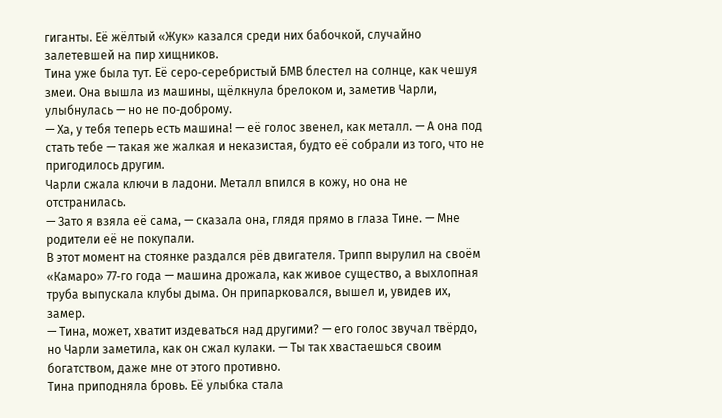гиганты. Её жёлтый «Жук» казался среди них бабочкой, случайно залетевшей на пир хищников.
Тина уже была тут. Её серо‑серебристый БМВ блестел на солнце, как чешуя змеи. Она вышла из машины, щёлкнула брелоком и, заметив Чарли, улыбнулась — но не по‑доброму.
— Ха, у тебя теперь есть машина! — её голос звенел, как металл. — А она под стать тебе — такая же жалкая и неказистая, будто её собрали из того, что не пригодилось другим.
Чарли сжала ключи в ладони. Металл впился в кожу, но она не отстранилась.
— Зато я взяла её сама, — сказала она, глядя прямо в глаза Тине. — Мне родители её не покупали.
В этот момент на стоянке раздался рёв двигателя. Трипп вырулил на своём «Камаро» 77‑го года — машина дрожала, как живое существо, а выхлопная труба выпускала клубы дыма. Он припарковался, вышел и, увидев их, замер.
— Тина, может, хватит издеваться над другими? — его голос звучал твёрдо, но Чарли заметила, как он сжал кулаки. — Ты так хвастаешься своим богатством, даже мне от этого противно.
Тина приподняла бровь. Её улыбка стала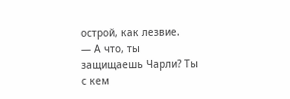острой, как лезвие.
— А что, ты защищаешь Чарли? Ты с кем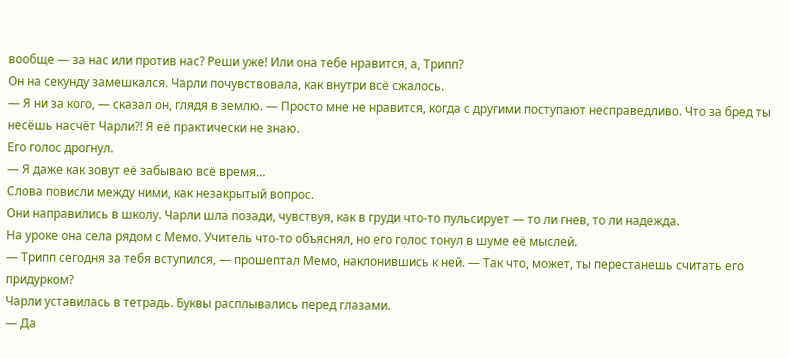вообще — за нас или против нас? Реши уже! Или она тебе нравится, а, Трипп?
Он на секунду замешкался. Чарли почувствовала, как внутри всё сжалось.
— Я ни за кого, — сказал он, глядя в землю. — Просто мне не нравится, когда с другими поступают несправедливо. Что за бред ты несёшь насчёт Чарли?! Я её практически не знаю.
Его голос дрогнул.
— Я даже как зовут её забываю всё время…
Слова повисли между ними, как незакрытый вопрос.
Они направились в школу. Чарли шла позади, чувствуя, как в груди что‑то пульсирует — то ли гнев, то ли надежда.
На уроке она села рядом с Мемо. Учитель что‑то объяснял, но его голос тонул в шуме её мыслей.
— Трипп сегодня за тебя вступился, — прошептал Мемо, наклонившись к ней. — Так что, может, ты перестанешь считать его придурком?
Чарли уставилась в тетрадь. Буквы расплывались перед глазами.
— Да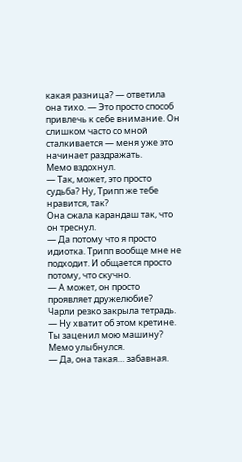какая разница? — ответила она тихо. — Это просто способ привлечь к себе внимание. Он слишком часто со мной сталкивается — меня уже это начинает раздражать.
Мемо вздохнул.
— Так, может, это просто судьба? Ну, Трипп же тебе нравится, так?
Она сжала карандаш так, что он треснул.
— Да потому что я просто идиотка. Трипп вообще мне не подходит. И общается просто потому, что скучно.
— А может, он просто проявляет дружелюбие?
Чарли резко закрыла тетрадь.
— Ну хватит об этом кретине. Ты заценил мою машину?
Мемо улыбнулся.
— Да, она такая… забавная.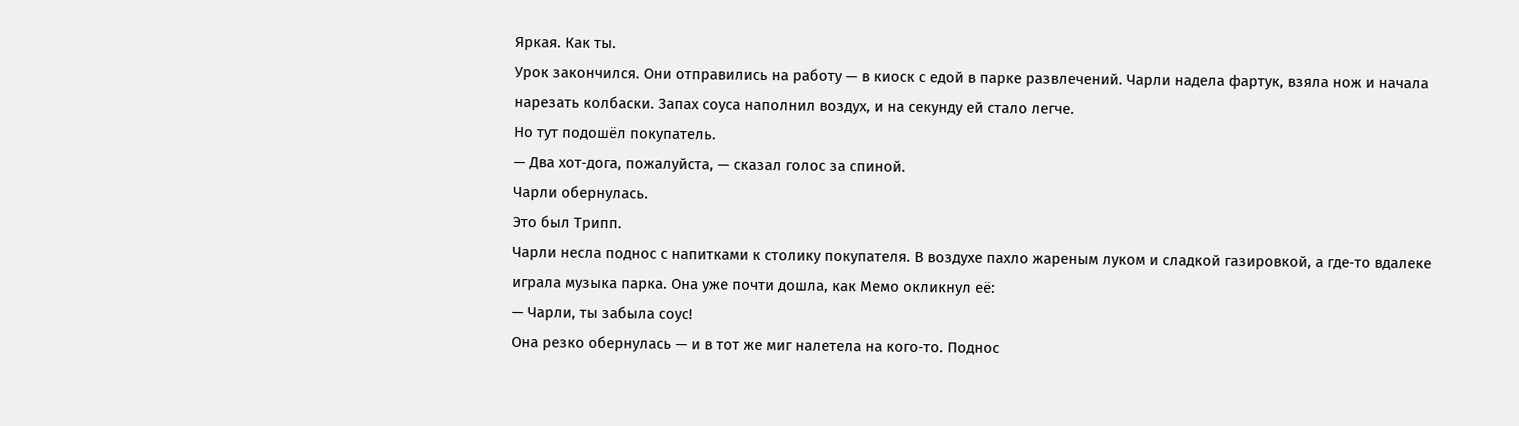Яркая. Как ты.
Урок закончился. Они отправились на работу — в киоск с едой в парке развлечений. Чарли надела фартук, взяла нож и начала нарезать колбаски. Запах соуса наполнил воздух, и на секунду ей стало легче.
Но тут подошёл покупатель.
— Два хот‑дога, пожалуйста, — сказал голос за спиной.
Чарли обернулась.
Это был Трипп.
Чарли несла поднос с напитками к столику покупателя. В воздухе пахло жареным луком и сладкой газировкой, а где‑то вдалеке играла музыка парка. Она уже почти дошла, как Мемо окликнул её:
— Чарли, ты забыла соус!
Она резко обернулась — и в тот же миг налетела на кого‑то. Поднос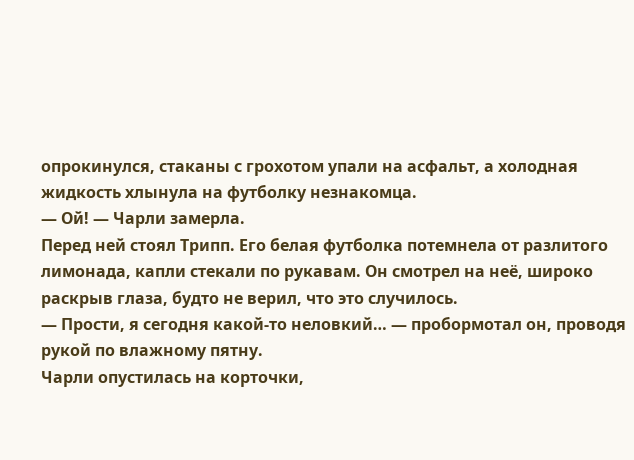опрокинулся, стаканы с грохотом упали на асфальт, а холодная жидкость хлынула на футболку незнакомца.
— Ой! — Чарли замерла.
Перед ней стоял Трипп. Его белая футболка потемнела от разлитого лимонада, капли стекали по рукавам. Он смотрел на неё, широко раскрыв глаза, будто не верил, что это случилось.
— Прости, я сегодня какой‑то неловкий… — пробормотал он, проводя рукой по влажному пятну.
Чарли опустилась на корточки,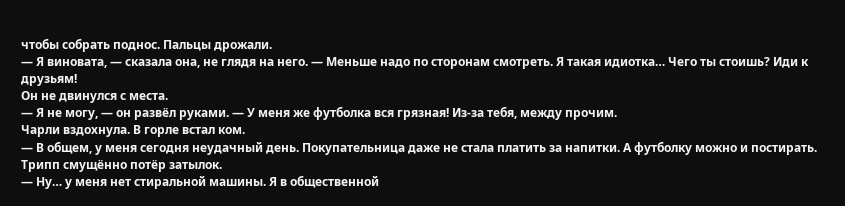чтобы собрать поднос. Пальцы дрожали.
— Я виновата, — сказала она, не глядя на него. — Меньше надо по сторонам смотреть. Я такая идиотка… Чего ты стоишь? Иди к друзьям!
Он не двинулся с места.
— Я не могу, — он развёл руками. — У меня же футболка вся грязная! Из‑за тебя, между прочим.
Чарли вздохнула. В горле встал ком.
— В общем, у меня сегодня неудачный день. Покупательница даже не стала платить за напитки. А футболку можно и постирать.
Трипп смущённо потёр затылок.
— Ну… у меня нет стиральной машины. Я в общественной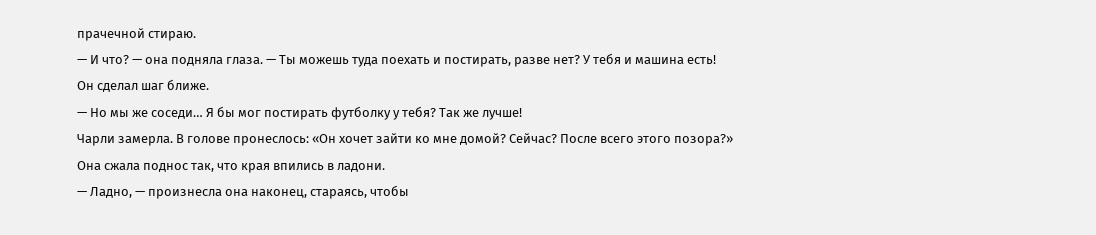прачечной стираю.
— И что? — она подняла глаза. — Ты можешь туда поехать и постирать, разве нет? У тебя и машина есть!
Он сделал шаг ближе.
— Но мы же соседи… Я бы мог постирать футболку у тебя? Так же лучше!
Чарли замерла. В голове пронеслось: «Он хочет зайти ко мне домой? Сейчас? После всего этого позора?»
Она сжала поднос так, что края впились в ладони.
— Ладно, — произнесла она наконец, стараясь, чтобы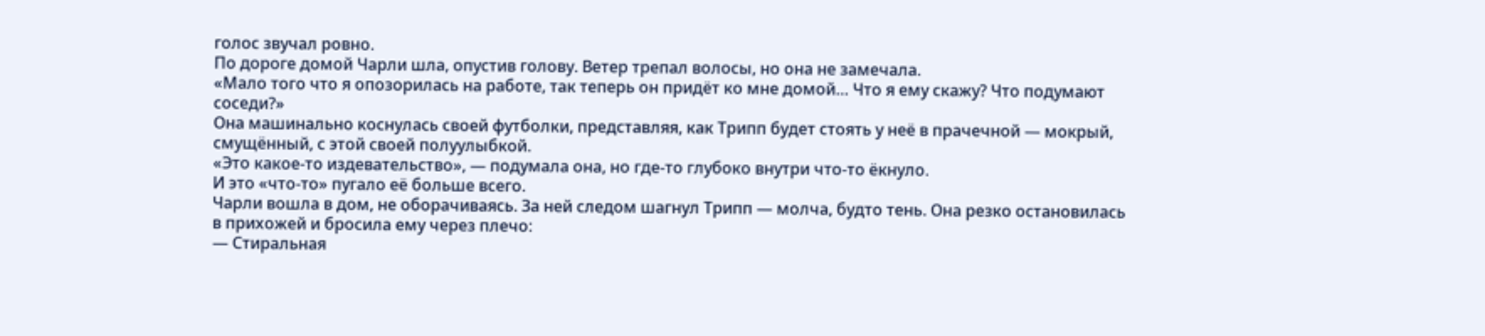голос звучал ровно.
По дороге домой Чарли шла, опустив голову. Ветер трепал волосы, но она не замечала.
«Мало того что я опозорилась на работе, так теперь он придёт ко мне домой… Что я ему скажу? Что подумают соседи?»
Она машинально коснулась своей футболки, представляя, как Трипп будет стоять у неё в прачечной — мокрый, смущённый, с этой своей полуулыбкой.
«Это какое‑то издевательство», — подумала она, но где‑то глубоко внутри что‑то ёкнуло.
И это «что‑то» пугало её больше всего.
Чарли вошла в дом, не оборачиваясь. За ней следом шагнул Трипп — молча, будто тень. Она резко остановилась в прихожей и бросила ему через плечо:
— Стиральная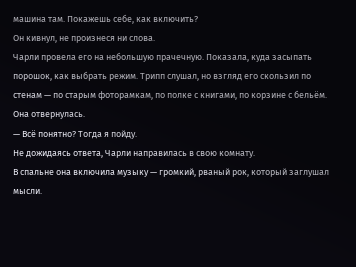машина там. Покажешь себе, как включить?
Он кивнул, не произнеся ни слова.
Чарли провела его на небольшую прачечную. Показала, куда засыпать порошок, как выбрать режим. Трипп слушал, но взгляд его скользил по стенам — по старым фоторамкам, по полке с книгами, по корзине с бельём.
Она отвернулась.
— Всё понятно? Тогда я пойду.
Не дожидаясь ответа, Чарли направилась в свою комнату.
В спальне она включила музыку — громкий, рваный рок, который заглушал мысли.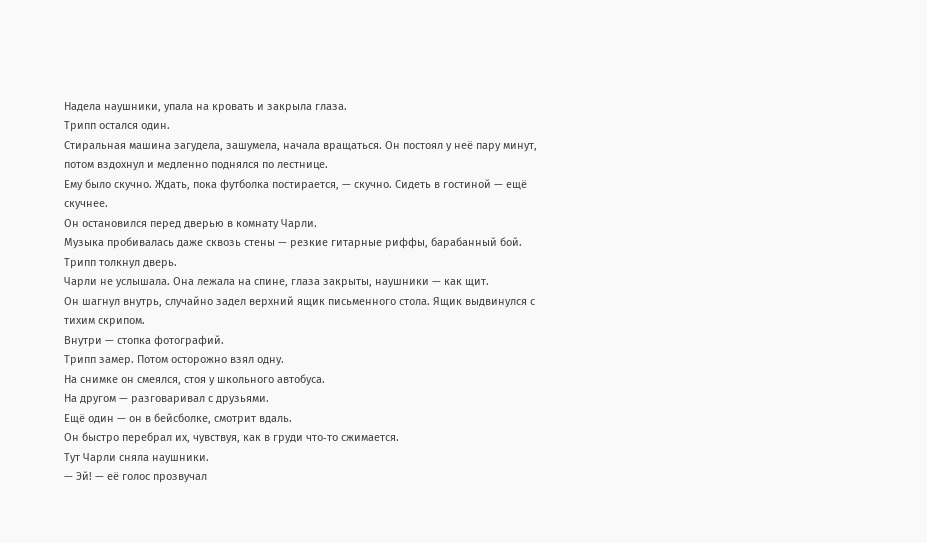Надела наушники, упала на кровать и закрыла глаза.
Трипп остался один.
Стиральная машина загудела, зашумела, начала вращаться. Он постоял у неё пару минут, потом вздохнул и медленно поднялся по лестнице.
Ему было скучно. Ждать, пока футболка постирается, — скучно. Сидеть в гостиной — ещё скучнее.
Он остановился перед дверью в комнату Чарли.
Музыка пробивалась даже сквозь стены — резкие гитарные риффы, барабанный бой.
Трипп толкнул дверь.
Чарли не услышала. Она лежала на спине, глаза закрыты, наушники — как щит.
Он шагнул внутрь, случайно задел верхний ящик письменного стола. Ящик выдвинулся с тихим скрипом.
Внутри — стопка фотографий.
Трипп замер. Потом осторожно взял одну.
На снимке он смеялся, стоя у школьного автобуса.
На другом — разговаривал с друзьями.
Ещё один — он в бейсболке, смотрит вдаль.
Он быстро перебрал их, чувствуя, как в груди что‑то сжимается.
Тут Чарли сняла наушники.
— Эй! — её голос прозвучал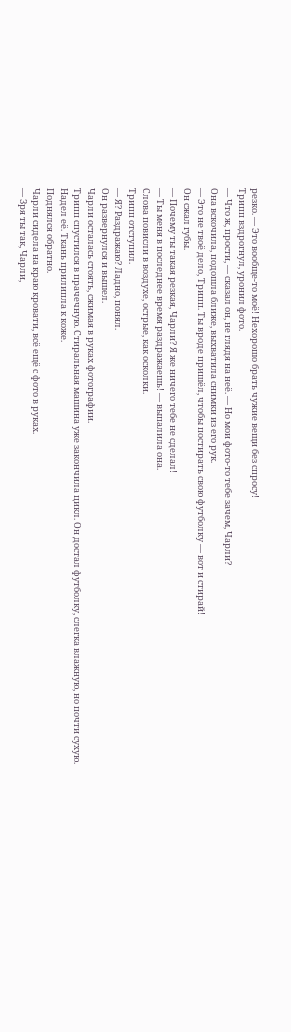резко. — Это вообще‑то моё! Нехорошо брать чужие вещи без спросу!
Трипп вздрогнул, уронил фото.
— Что ж, прости, — сказал он, не глядя на неё. — Но мои фото‑то тебе зачем, Чарли?
Она вскочила, подошла ближе, выхватила снимки из его рук.
— Это не твоё дело, Трипп. Ты вроде пришёл, чтобы постирать свою футболку — вот и стирай!
Он сжал губы.
— Почему ты такая резкая, Чарли? Я же ничего тебе не сделал!
— Ты меня в последнее время раздражаешь! — выпалила она.
Слова повисли в воздухе, острые, как осколки.
Трипп отступил.
— Я? Раздражаю? Ладно, понял.
Он развернулся и вышел.
Чарли осталась стоять, сжимая в руках фотографии.
Трипп спустился в прачечную. Стиральная машина уже закончила цикл. Он достал футболку, слегка влажную, но почти сухую.
Надел её. Ткань прилипла к коже.
Поднялся обратно.
Чарли сидела на краю кровати, всё ещё с фото в руках.
— Зря ты так, Чарли,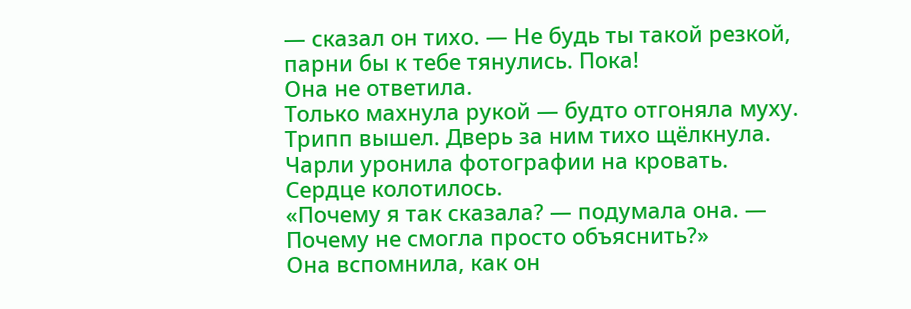— сказал он тихо. — Не будь ты такой резкой, парни бы к тебе тянулись. Пока!
Она не ответила.
Только махнула рукой — будто отгоняла муху.
Трипп вышел. Дверь за ним тихо щёлкнула.
Чарли уронила фотографии на кровать.
Сердце колотилось.
«Почему я так сказала? — подумала она. — Почему не смогла просто объяснить?»
Она вспомнила, как он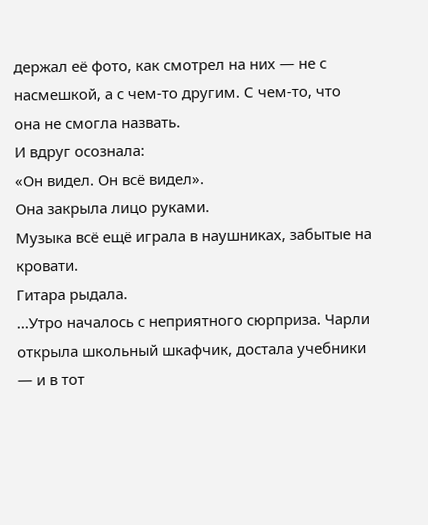держал её фото, как смотрел на них — не с насмешкой, а с чем‑то другим. С чем‑то, что она не смогла назвать.
И вдруг осознала:
«Он видел. Он всё видел».
Она закрыла лицо руками.
Музыка всё ещё играла в наушниках, забытые на кровати.
Гитара рыдала.
...Утро началось с неприятного сюрприза. Чарли открыла школьный шкафчик, достала учебники — и в тот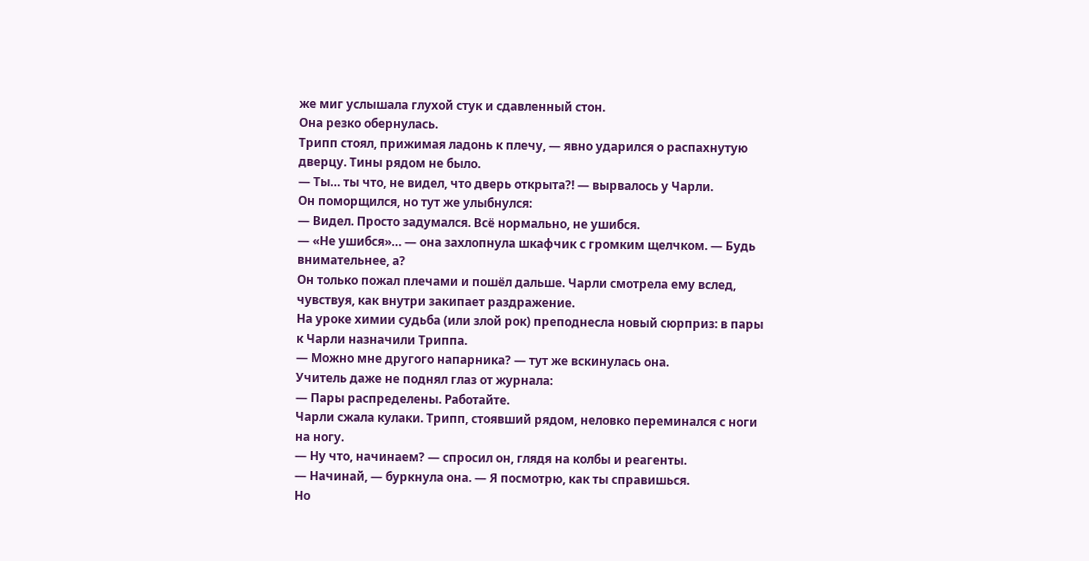же миг услышала глухой стук и сдавленный стон.
Она резко обернулась.
Трипп стоял, прижимая ладонь к плечу, — явно ударился о распахнутую дверцу. Тины рядом не было.
— Ты… ты что, не видел, что дверь открыта?! — вырвалось у Чарли.
Он поморщился, но тут же улыбнулся:
— Видел. Просто задумался. Всё нормально, не ушибся.
— «Не ушибся»… — она захлопнула шкафчик с громким щелчком. — Будь внимательнее, а?
Он только пожал плечами и пошёл дальше. Чарли смотрела ему вслед, чувствуя, как внутри закипает раздражение.
На уроке химии судьба (или злой рок) преподнесла новый сюрприз: в пары к Чарли назначили Триппа.
— Можно мне другого напарника? — тут же вскинулась она.
Учитель даже не поднял глаз от журнала:
— Пары распределены. Работайте.
Чарли сжала кулаки. Трипп, стоявший рядом, неловко переминался с ноги на ногу.
— Ну что, начинаем? — спросил он, глядя на колбы и реагенты.
— Начинай, — буркнула она. — Я посмотрю, как ты справишься.
Но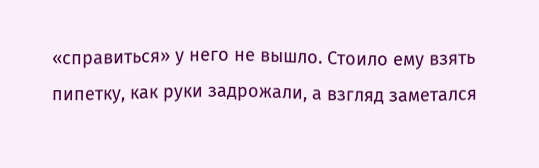«справиться» у него не вышло. Стоило ему взять пипетку, как руки задрожали, а взгляд заметался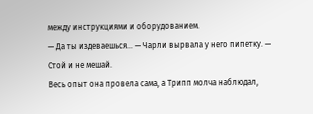между инструкциями и оборудованием.
— Да ты издеваешься… — Чарли вырвала у него пипетку. — Стой и не мешай.
Весь опыт она провела сама, а Трипп молча наблюдал,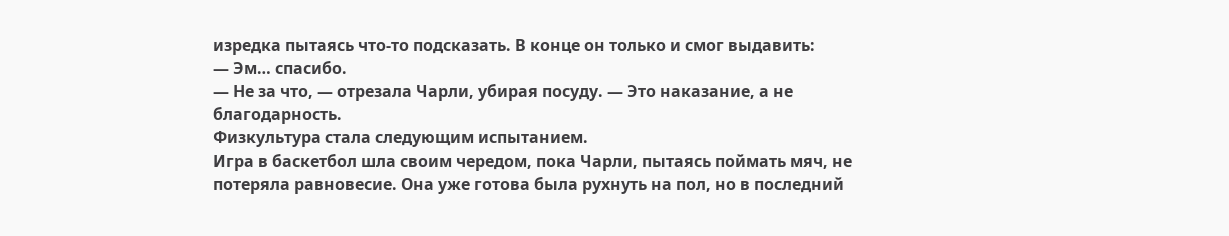изредка пытаясь что‑то подсказать. В конце он только и смог выдавить:
— Эм… спасибо.
— Не за что, — отрезала Чарли, убирая посуду. — Это наказание, а не благодарность.
Физкультура стала следующим испытанием.
Игра в баскетбол шла своим чередом, пока Чарли, пытаясь поймать мяч, не потеряла равновесие. Она уже готова была рухнуть на пол, но в последний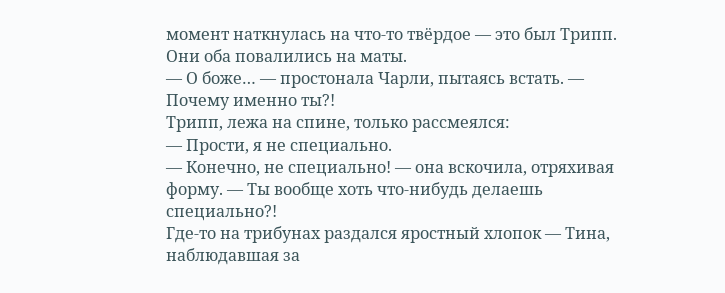момент наткнулась на что‑то твёрдое — это был Трипп.
Они оба повалились на маты.
— О боже… — простонала Чарли, пытаясь встать. — Почему именно ты?!
Трипп, лежа на спине, только рассмеялся:
— Прости, я не специально.
— Конечно, не специально! — она вскочила, отряхивая форму. — Ты вообще хоть что‑нибудь делаешь специально?!
Где‑то на трибунах раздался яростный хлопок — Тина, наблюдавшая за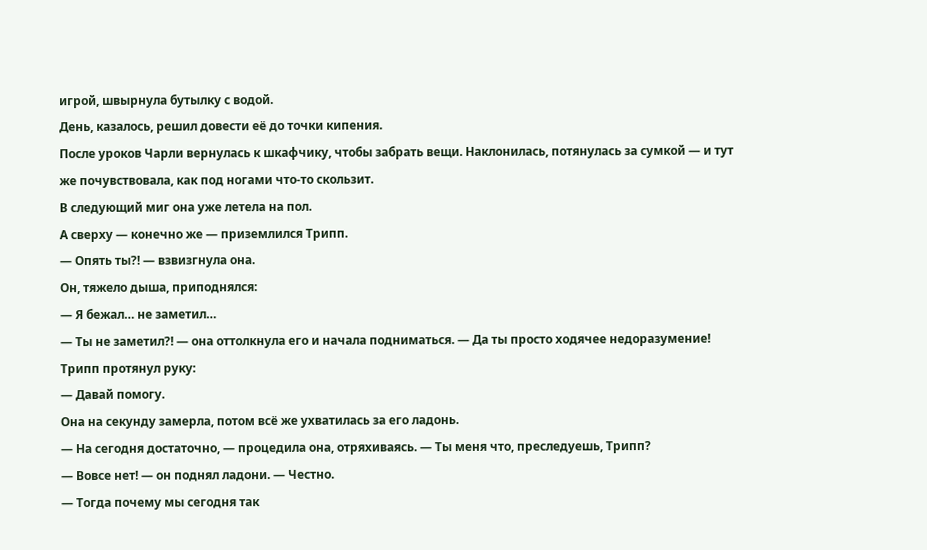игрой, швырнула бутылку с водой.
День, казалось, решил довести её до точки кипения.
После уроков Чарли вернулась к шкафчику, чтобы забрать вещи. Наклонилась, потянулась за сумкой — и тут же почувствовала, как под ногами что‑то скользит.
В следующий миг она уже летела на пол.
А сверху — конечно же — приземлился Трипп.
— Опять ты?! — взвизгнула она.
Он, тяжело дыша, приподнялся:
— Я бежал… не заметил…
— Ты не заметил?! — она оттолкнула его и начала подниматься. — Да ты просто ходячее недоразумение!
Трипп протянул руку:
— Давай помогу.
Она на секунду замерла, потом всё же ухватилась за его ладонь.
— На сегодня достаточно, — процедила она, отряхиваясь. — Ты меня что, преследуешь, Трипп?
— Вовсе нет! — он поднял ладони. — Честно.
— Тогда почему мы сегодня так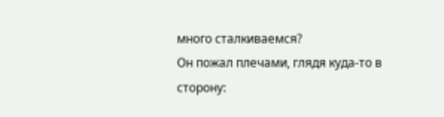много сталкиваемся?
Он пожал плечами, глядя куда‑то в сторону: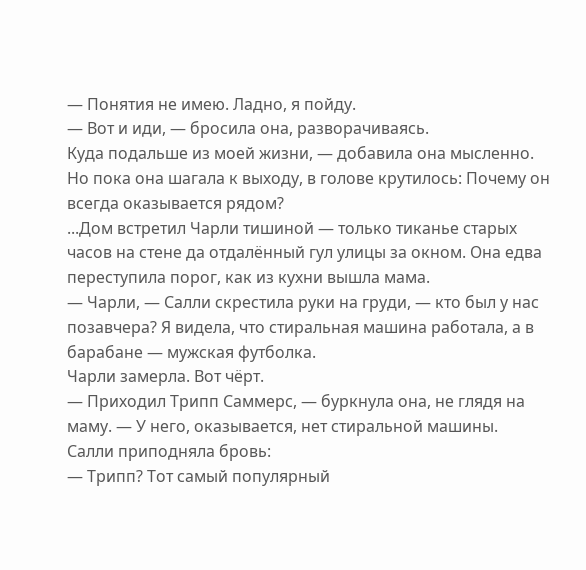— Понятия не имею. Ладно, я пойду.
— Вот и иди, — бросила она, разворачиваясь.
Куда подальше из моей жизни, — добавила она мысленно.
Но пока она шагала к выходу, в голове крутилось: Почему он всегда оказывается рядом?
...Дом встретил Чарли тишиной — только тиканье старых часов на стене да отдалённый гул улицы за окном. Она едва переступила порог, как из кухни вышла мама.
— Чарли, — Салли скрестила руки на груди, — кто был у нас позавчера? Я видела, что стиральная машина работала, а в барабане — мужская футболка.
Чарли замерла. Вот чёрт.
— Приходил Трипп Саммерс, — буркнула она, не глядя на маму. — У него, оказывается, нет стиральной машины.
Салли приподняла бровь:
— Трипп? Тот самый популярный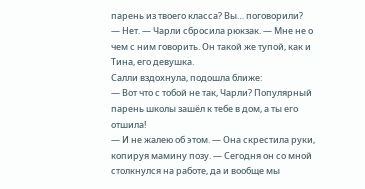парень из твоего класса? Вы… поговорили?
— Нет. — Чарли сбросила рюкзак. — Мне не о чем с ним говорить. Он такой же тупой, как и Тина, его девушка.
Салли вздохнула, подошла ближе:
— Вот что с тобой не так, Чарли? Популярный парень школы зашёл к тебе в дом, а ты его отшила!
— И не жалею об этом. — Она скрестила руки, копируя мамину позу. — Сегодня он со мной столкнулся на работе, да и вообще мы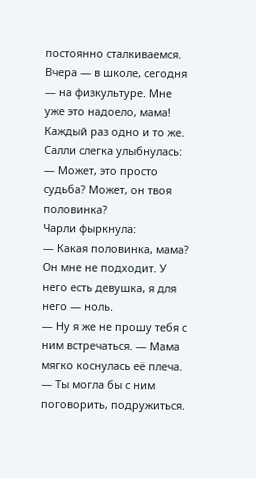постоянно сталкиваемся. Вчера — в школе, сегодня — на физкультуре. Мне уже это надоело, мама! Каждый раз одно и то же.
Салли слегка улыбнулась:
— Может, это просто судьба? Может, он твоя половинка?
Чарли фыркнула:
— Какая половинка, мама? Он мне не подходит. У него есть девушка, я для него — ноль.
— Ну я же не прошу тебя с ним встречаться. — Мама мягко коснулась её плеча. — Ты могла бы с ним поговорить, подружиться.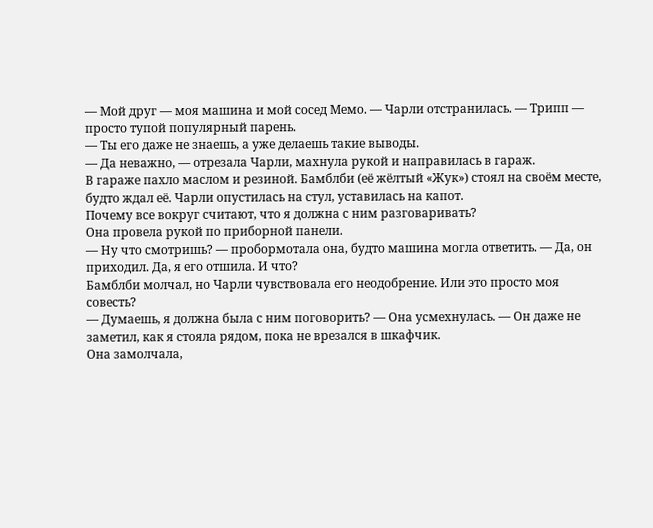— Мой друг — моя машина и мой сосед Мемо. — Чарли отстранилась. — Трипп — просто тупой популярный парень.
— Ты его даже не знаешь, а уже делаешь такие выводы.
— Да неважно, — отрезала Чарли, махнула рукой и направилась в гараж.
В гараже пахло маслом и резиной. Бамблби (её жёлтый «Жук») стоял на своём месте, будто ждал её. Чарли опустилась на стул, уставилась на капот.
Почему все вокруг считают, что я должна с ним разговаривать?
Она провела рукой по приборной панели.
— Ну что смотришь? — пробормотала она, будто машина могла ответить. — Да, он приходил. Да, я его отшила. И что?
Бамблби молчал, но Чарли чувствовала его неодобрение. Или это просто моя совесть?
— Думаешь, я должна была с ним поговорить? — Она усмехнулась. — Он даже не заметил, как я стояла рядом, пока не врезался в шкафчик.
Она замолчала,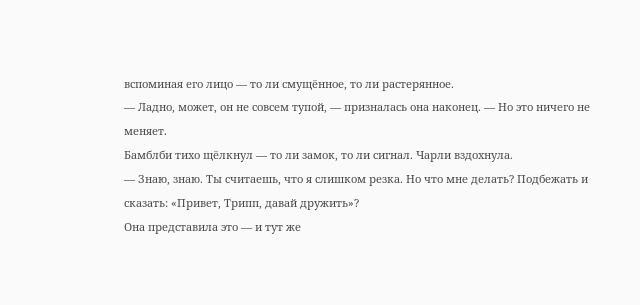вспоминая его лицо — то ли смущённое, то ли растерянное.
— Ладно, может, он не совсем тупой, — призналась она наконец. — Но это ничего не меняет.
Бамблби тихо щёлкнул — то ли замок, то ли сигнал. Чарли вздохнула.
— Знаю, знаю. Ты считаешь, что я слишком резка. Но что мне делать? Подбежать и сказать: «Привет, Трипп, давай дружить»?
Она представила это — и тут же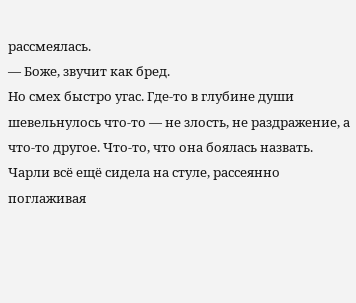рассмеялась.
— Боже, звучит как бред.
Но смех быстро угас. Где‑то в глубине души шевельнулось что‑то — не злость, не раздражение, а что‑то другое. Что‑то, что она боялась назвать.
Чарли всё ещё сидела на стуле, рассеянно поглаживая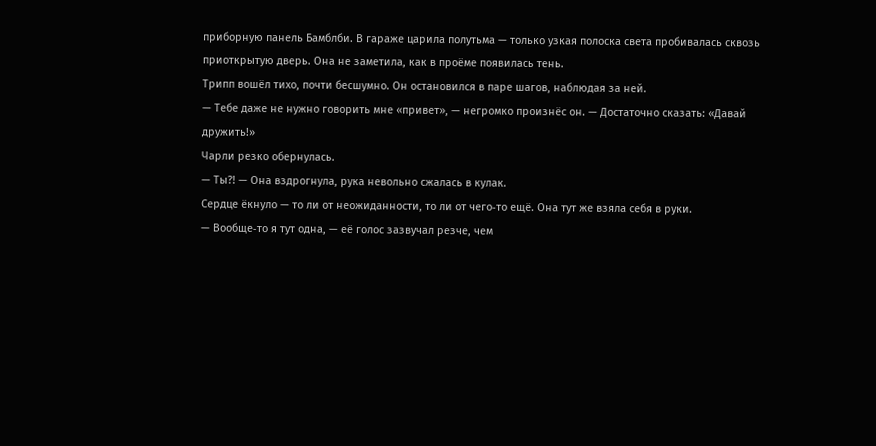приборную панель Бамблби. В гараже царила полутьма — только узкая полоска света пробивалась сквозь приоткрытую дверь. Она не заметила, как в проёме появилась тень.
Трипп вошёл тихо, почти бесшумно. Он остановился в паре шагов, наблюдая за ней.
— Тебе даже не нужно говорить мне «привет», — негромко произнёс он. — Достаточно сказать: «Давай дружить!»
Чарли резко обернулась.
— Ты?! — Она вздрогнула, рука невольно сжалась в кулак.
Сердце ёкнуло — то ли от неожиданности, то ли от чего‑то ещё. Она тут же взяла себя в руки.
— Вообще‑то я тут одна, — её голос зазвучал резче, чем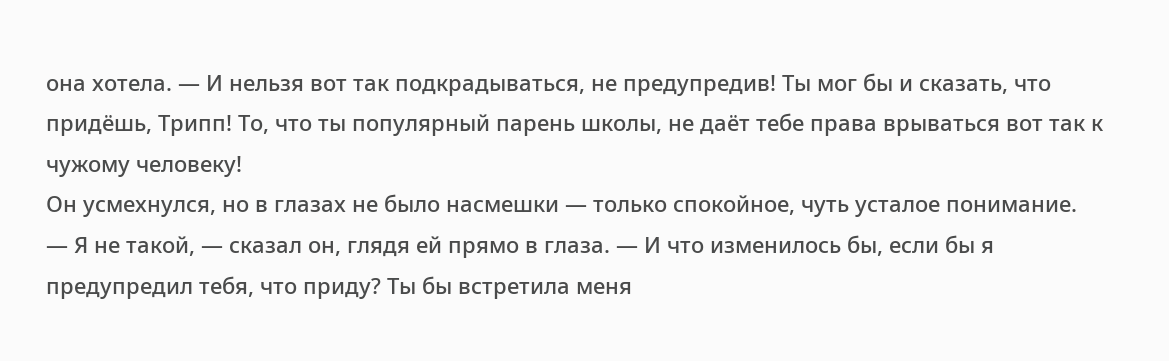она хотела. — И нельзя вот так подкрадываться, не предупредив! Ты мог бы и сказать, что придёшь, Трипп! То, что ты популярный парень школы, не даёт тебе права врываться вот так к чужому человеку!
Он усмехнулся, но в глазах не было насмешки — только спокойное, чуть усталое понимание.
— Я не такой, — сказал он, глядя ей прямо в глаза. — И что изменилось бы, если бы я предупредил тебя, что приду? Ты бы встретила меня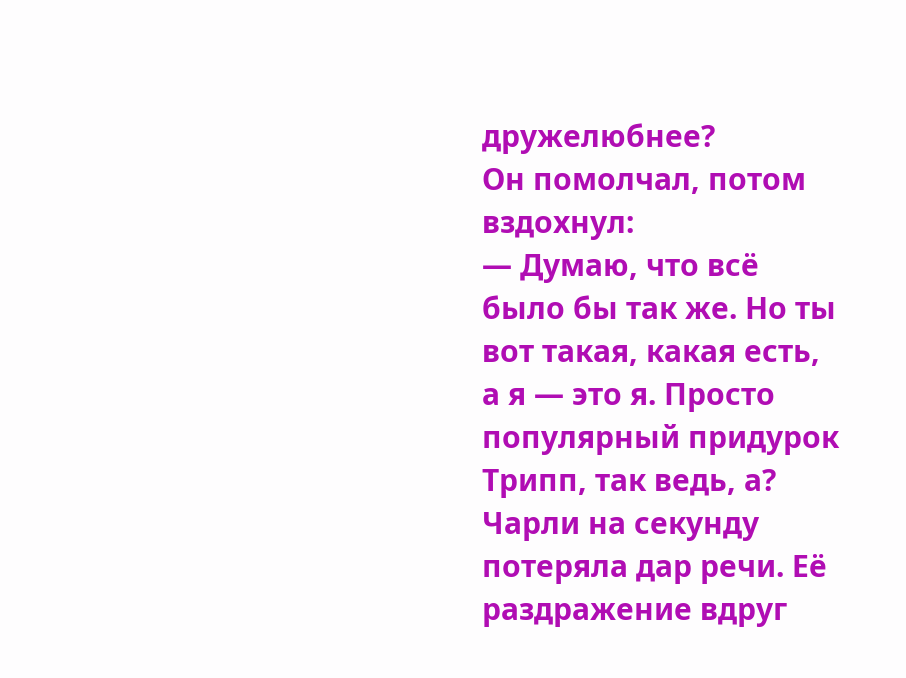дружелюбнее?
Он помолчал, потом вздохнул:
— Думаю, что всё было бы так же. Но ты вот такая, какая есть, а я — это я. Просто популярный придурок Трипп, так ведь, а?
Чарли на секунду потеряла дар речи. Её раздражение вдруг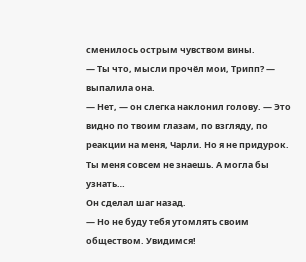сменилось острым чувством вины.
— Ты что, мысли прочёл мои, Трипп? — выпалила она.
— Нет, — он слегка наклонил голову. — Это видно по твоим глазам, по взгляду, по реакции на меня, Чарли. Но я не придурок. Ты меня совсем не знаешь. А могла бы узнать…
Он сделал шаг назад.
— Но не буду тебя утомлять своим обществом. Увидимся!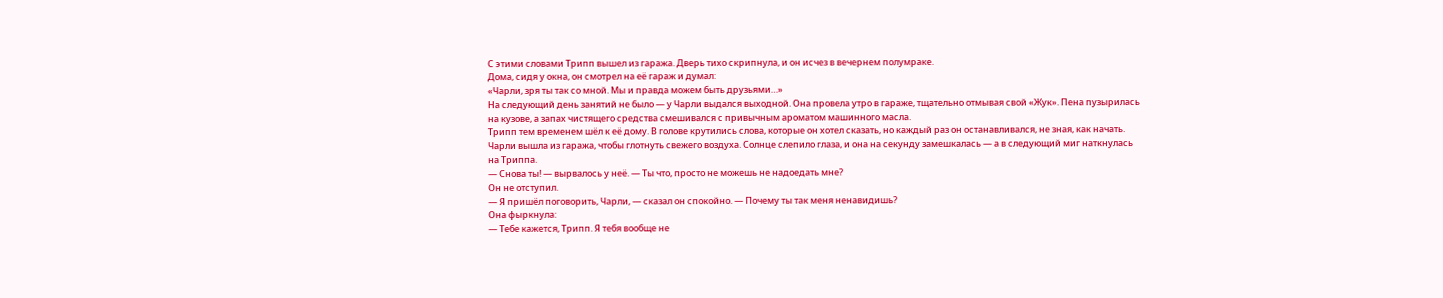С этими словами Трипп вышел из гаража. Дверь тихо скрипнула, и он исчез в вечернем полумраке.
Дома, сидя у окна, он смотрел на её гараж и думал:
«Чарли, зря ты так со мной. Мы и правда можем быть друзьями…»
На следующий день занятий не было — у Чарли выдался выходной. Она провела утро в гараже, тщательно отмывая свой «Жук». Пена пузырилась на кузове, а запах чистящего средства смешивался с привычным ароматом машинного масла.
Трипп тем временем шёл к её дому. В голове крутились слова, которые он хотел сказать, но каждый раз он останавливался, не зная, как начать.
Чарли вышла из гаража, чтобы глотнуть свежего воздуха. Солнце слепило глаза, и она на секунду замешкалась — а в следующий миг наткнулась на Триппа.
— Снова ты! — вырвалось у неё. — Ты что, просто не можешь не надоедать мне?
Он не отступил.
— Я пришёл поговорить, Чарли, — сказал он спокойно. — Почему ты так меня ненавидишь?
Она фыркнула:
— Тебе кажется, Трипп. Я тебя вообще не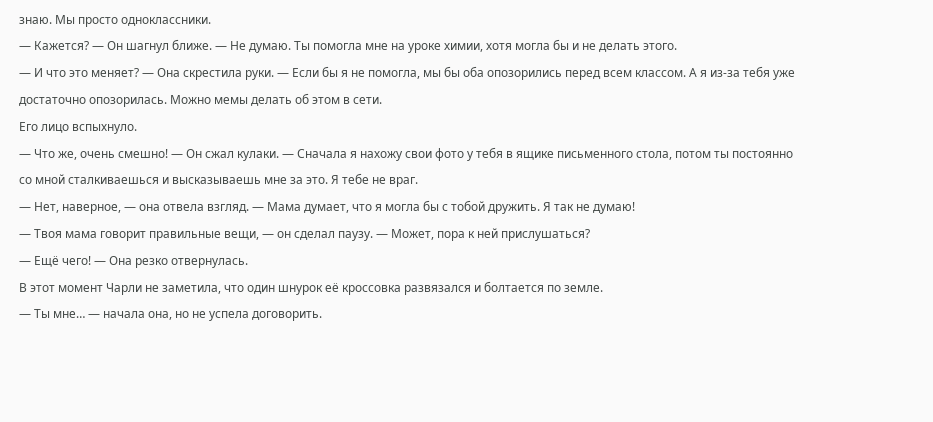знаю. Мы просто одноклассники.
— Кажется? — Он шагнул ближе. — Не думаю. Ты помогла мне на уроке химии, хотя могла бы и не делать этого.
— И что это меняет? — Она скрестила руки. — Если бы я не помогла, мы бы оба опозорились перед всем классом. А я из‑за тебя уже достаточно опозорилась. Можно мемы делать об этом в сети.
Его лицо вспыхнуло.
— Что же, очень смешно! — Он сжал кулаки. — Сначала я нахожу свои фото у тебя в ящике письменного стола, потом ты постоянно со мной сталкиваешься и высказываешь мне за это. Я тебе не враг.
— Нет, наверное, — она отвела взгляд. — Мама думает, что я могла бы с тобой дружить. Я так не думаю!
— Твоя мама говорит правильные вещи, — он сделал паузу. — Может, пора к ней прислушаться?
— Ещё чего! — Она резко отвернулась.
В этот момент Чарли не заметила, что один шнурок её кроссовка развязался и болтается по земле.
— Ты мне… — начала она, но не успела договорить.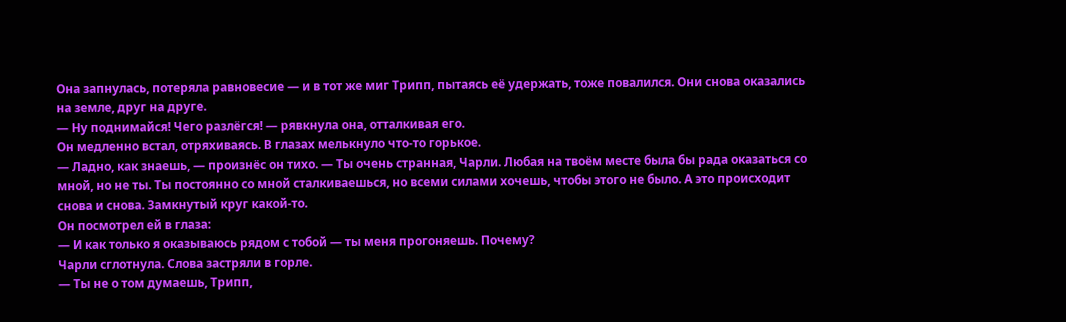Она запнулась, потеряла равновесие — и в тот же миг Трипп, пытаясь её удержать, тоже повалился. Они снова оказались на земле, друг на друге.
— Ну поднимайся! Чего разлёгся! — рявкнула она, отталкивая его.
Он медленно встал, отряхиваясь. В глазах мелькнуло что‑то горькое.
— Ладно, как знаешь, — произнёс он тихо. — Ты очень странная, Чарли. Любая на твоём месте была бы рада оказаться со мной, но не ты. Ты постоянно со мной сталкиваешься, но всеми силами хочешь, чтобы этого не было. А это происходит снова и снова. Замкнутый круг какой‑то.
Он посмотрел ей в глаза:
— И как только я оказываюсь рядом с тобой — ты меня прогоняешь. Почему?
Чарли сглотнула. Слова застряли в горле.
— Ты не о том думаешь, Трипп,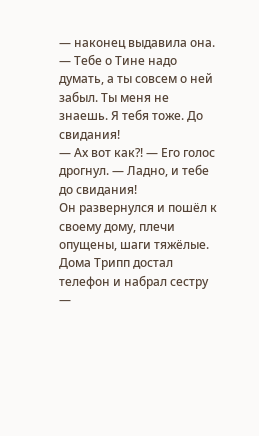— наконец выдавила она. — Тебе о Тине надо думать, а ты совсем о ней забыл. Ты меня не знаешь. Я тебя тоже. До свидания!
— Ах вот как?! — Его голос дрогнул. — Ладно, и тебе до свидания!
Он развернулся и пошёл к своему дому, плечи опущены, шаги тяжёлые.
Дома Трипп достал телефон и набрал сестру —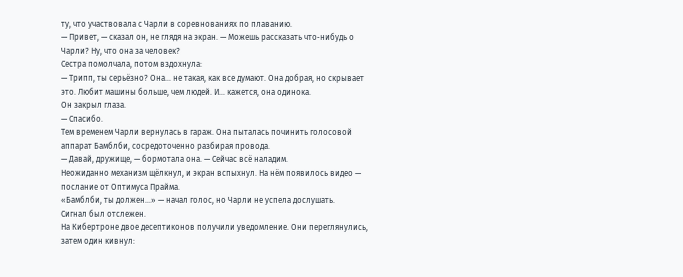ту, что участвовала с Чарли в соревнованиях по плаванию.
— Привет, — сказал он, не глядя на экран. — Можешь рассказать что‑нибудь о Чарли? Ну, что она за человек?
Сестра помолчала, потом вздохнула:
— Трипп, ты серьёзно? Она… не такая, как все думают. Она добрая, но скрывает это. Любит машины больше, чем людей. И… кажется, она одинока.
Он закрыл глаза.
— Спасибо.
Тем временем Чарли вернулась в гараж. Она пыталась починить голосовой аппарат Бамблби, сосредоточенно разбирая провода.
— Давай, дружище, — бормотала она. — Сейчас всё наладим.
Неожиданно механизм щёлкнул, и экран вспыхнул. На нём появилось видео — послание от Оптимуса Прайма.
«Бамблби, ты должен…» — начал голос, но Чарли не успела дослушать.
Сигнал был отслежен.
На Кибертроне двое десептиконов получили уведомление. Они переглянулись, затем один кивнул: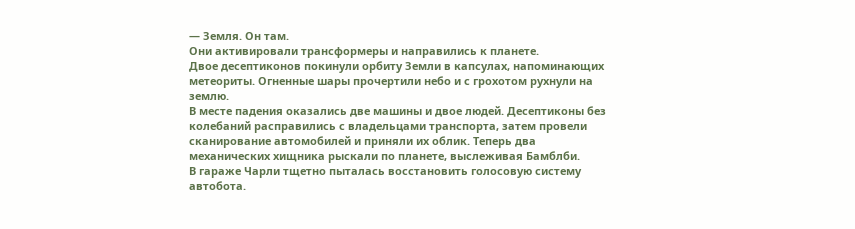— Земля. Он там.
Они активировали трансформеры и направились к планете.
Двое десептиконов покинули орбиту Земли в капсулах, напоминающих метеориты. Огненные шары прочертили небо и с грохотом рухнули на землю.
В месте падения оказались две машины и двое людей. Десептиконы без колебаний расправились с владельцами транспорта, затем провели сканирование автомобилей и приняли их облик. Теперь два механических хищника рыскали по планете, выслеживая Бамблби.
В гараже Чарли тщетно пыталась восстановить голосовую систему автобота.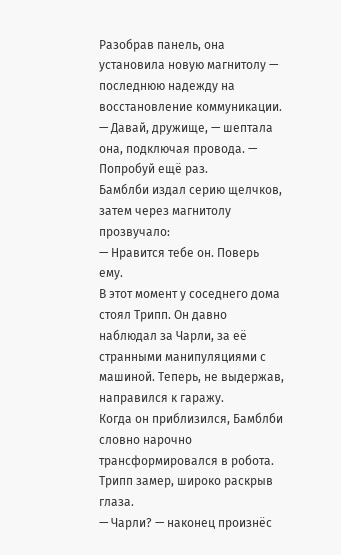Разобрав панель, она установила новую магнитолу — последнюю надежду на восстановление коммуникации.
— Давай, дружище, — шептала она, подключая провода. — Попробуй ещё раз.
Бамблби издал серию щелчков, затем через магнитолу прозвучало:
— Нравится тебе он. Поверь ему.
В этот момент у соседнего дома стоял Трипп. Он давно наблюдал за Чарли, за её странными манипуляциями с машиной. Теперь, не выдержав, направился к гаражу.
Когда он приблизился, Бамблби словно нарочно трансформировался в робота. Трипп замер, широко раскрыв глаза.
— Чарли? — наконец произнёс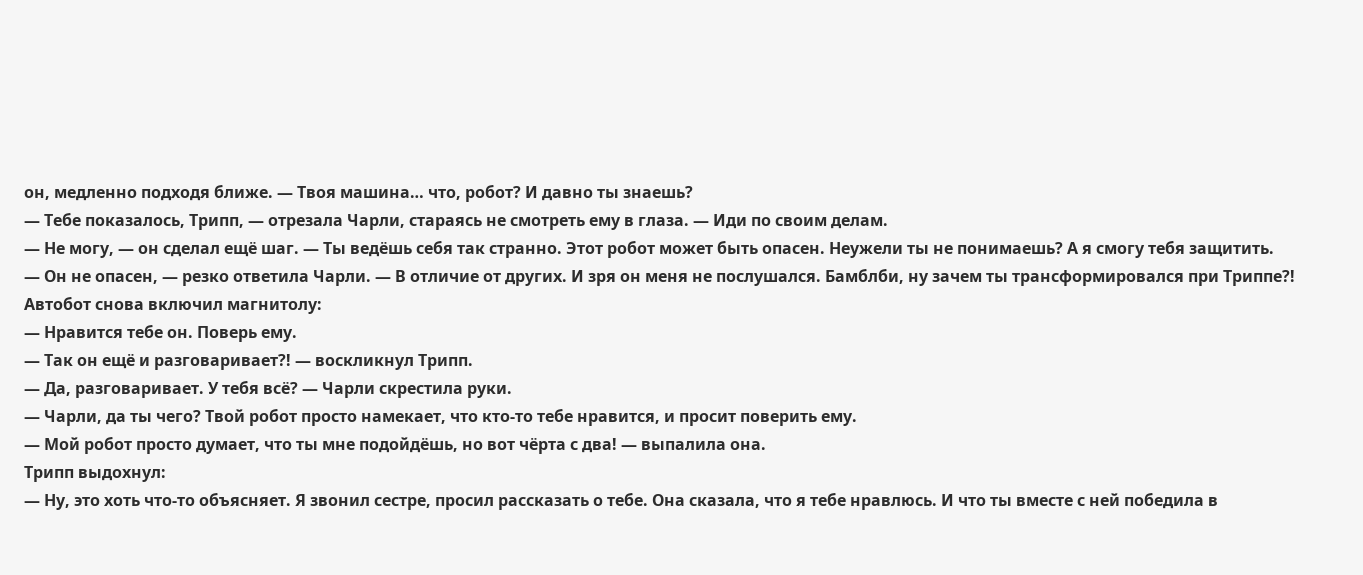он, медленно подходя ближе. — Твоя машина… что, робот? И давно ты знаешь?
— Тебе показалось, Трипп, — отрезала Чарли, стараясь не смотреть ему в глаза. — Иди по своим делам.
— Не могу, — он сделал ещё шаг. — Ты ведёшь себя так странно. Этот робот может быть опасен. Неужели ты не понимаешь? А я смогу тебя защитить.
— Он не опасен, — резко ответила Чарли. — В отличие от других. И зря он меня не послушался. Бамблби, ну зачем ты трансформировался при Триппе?!
Автобот снова включил магнитолу:
— Нравится тебе он. Поверь ему.
— Так он ещё и разговаривает?! — воскликнул Трипп.
— Да, разговаривает. У тебя всё? — Чарли скрестила руки.
— Чарли, да ты чего? Твой робот просто намекает, что кто‑то тебе нравится, и просит поверить ему.
— Мой робот просто думает, что ты мне подойдёшь, но вот чёрта с два! — выпалила она.
Трипп выдохнул:
— Ну, это хоть что‑то объясняет. Я звонил сестре, просил рассказать о тебе. Она сказала, что я тебе нравлюсь. И что ты вместе с ней победила в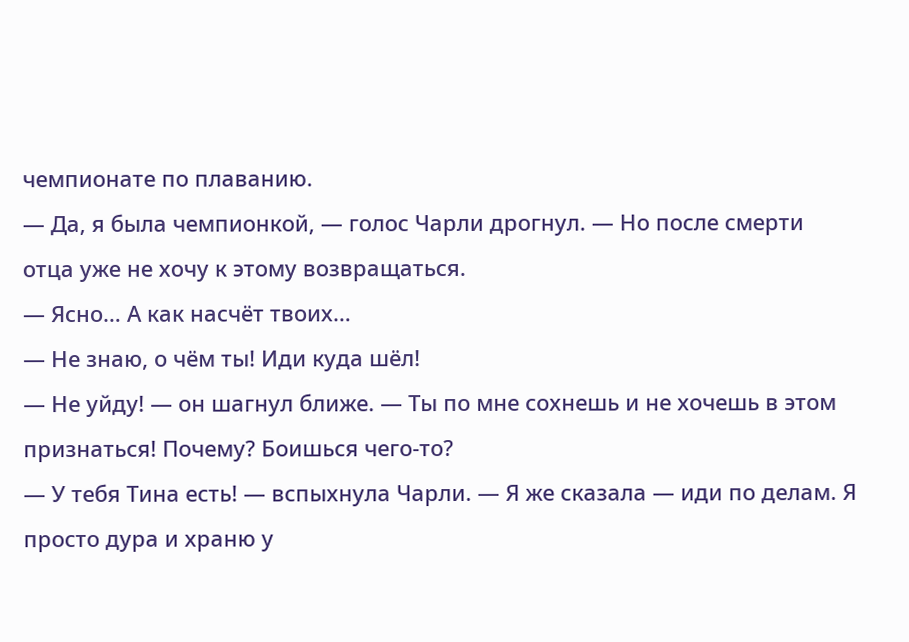чемпионате по плаванию.
— Да, я была чемпионкой, — голос Чарли дрогнул. — Но после смерти отца уже не хочу к этому возвращаться.
— Ясно… А как насчёт твоих…
— Не знаю, о чём ты! Иди куда шёл!
— Не уйду! — он шагнул ближе. — Ты по мне сохнешь и не хочешь в этом признаться! Почему? Боишься чего‑то?
— У тебя Тина есть! — вспыхнула Чарли. — Я же сказала — иди по делам. Я просто дура и храню у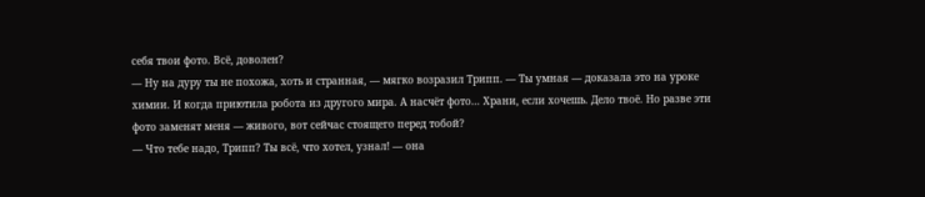себя твои фото. Всё, доволен?
— Ну на дуру ты не похожа, хоть и странная, — мягко возразил Трипп. — Ты умная — доказала это на уроке химии. И когда приютила робота из другого мира. А насчёт фото… Храни, если хочешь. Дело твоё. Но разве эти фото заменят меня — живого, вот сейчас стоящего перед тобой?
— Что тебе надо, Трипп? Ты всё, что хотел, узнал! — она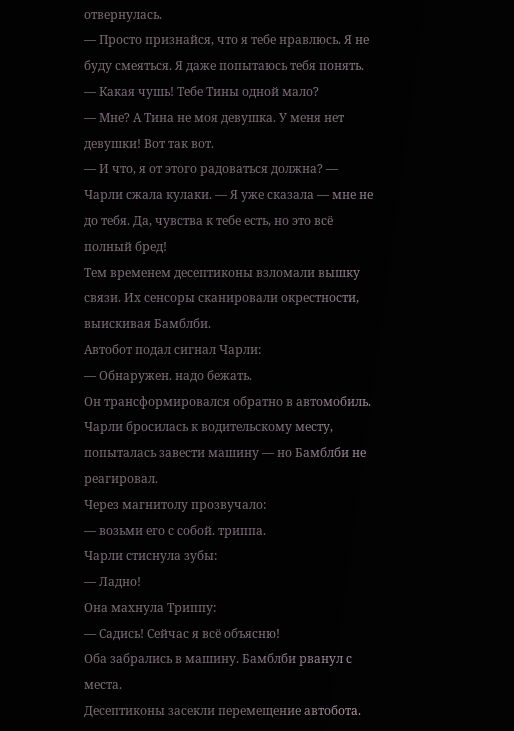отвернулась.
— Просто признайся, что я тебе нравлюсь. Я не буду смеяться. Я даже попытаюсь тебя понять.
— Какая чушь! Тебе Тины одной мало?
— Мне? А Тина не моя девушка. У меня нет девушки! Вот так вот.
— И что, я от этого радоваться должна? — Чарли сжала кулаки. — Я уже сказала — мне не до тебя. Да, чувства к тебе есть, но это всё полный бред!
Тем временем десептиконы взломали вышку связи. Их сенсоры сканировали окрестности, выискивая Бамблби.
Автобот подал сигнал Чарли:
— Обнаружен. надо бежать.
Он трансформировался обратно в автомобиль. Чарли бросилась к водительскому месту, попыталась завести машину — но Бамблби не реагировал.
Через магнитолу прозвучало:
— возьми его с собой. триппа.
Чарли стиснула зубы:
— Ладно!
Она махнула Триппу:
— Садись! Сейчас я всё объясню!
Оба забрались в машину. Бамблби рванул с места.
Десептиконы засекли перемещение автобота.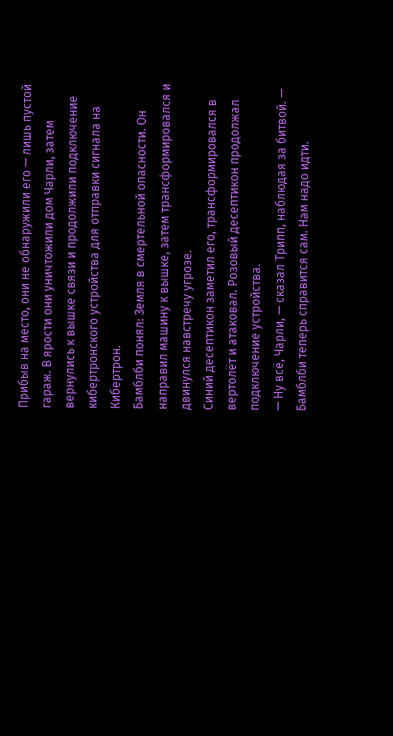Прибыв на место, они не обнаружили его — лишь пустой гараж. В ярости они уничтожили дом Чарли, затем вернулись к вышке связи и продолжили подключение кибертронского устройства для отправки сигнала на Кибертрон.
Бамблби понял: Земля в смертельной опасности. Он направил машину к вышке, затем трансформировался и двинулся навстречу угрозе.
Синий десептикон заметил его, трансформировался в вертолёт и атаковал. Розовый десептикон продолжал подключение устройства.
— Ну всё, Чарли, — сказал Трипп, наблюдая за битвой. — Бамблби теперь справится сам. Нам надо идти.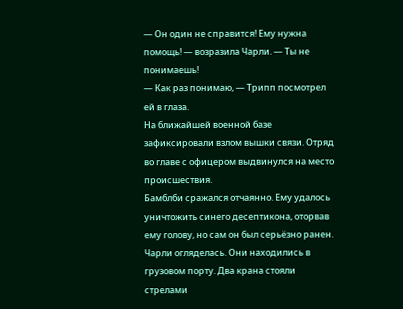— Он один не справится! Ему нужна помощь! — возразила Чарли. — Ты не понимаешь!
— Как раз понимаю, — Трипп посмотрел ей в глаза.
На ближайшей военной базе зафиксировали взлом вышки связи. Отряд во главе с офицером выдвинулся на место происшествия.
Бамблби сражался отчаянно. Ему удалось уничтожить синего десептикона, оторвав ему голову, но сам он был серьёзно ранен.
Чарли огляделась. Они находились в грузовом порту. Два крана стояли стрелами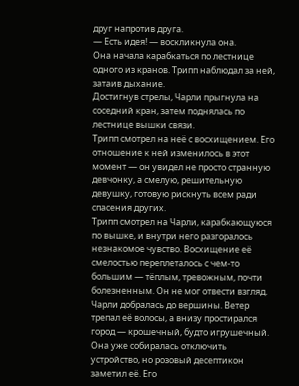друг напротив друга.
— Есть идея! — воскликнула она.
Она начала карабкаться по лестнице одного из кранов. Трипп наблюдал за ней, затаив дыхание.
Достигнув стрелы, Чарли прыгнула на соседний кран, затем поднялась по лестнице вышки связи.
Трипп смотрел на неё с восхищением. Его отношение к ней изменилось в этот момент — он увидел не просто странную девчонку, а смелую, решительную девушку, готовую рискнуть всем ради спасения других.
Трипп смотрел на Чарли, карабкающуюся по вышке, и внутри него разгоралось незнакомое чувство. Восхищение её смелостью переплеталось с чем‑то большим — тёплым, тревожным, почти болезненным. Он не мог отвести взгляд.
Чарли добралась до вершины. Ветер трепал её волосы, а внизу простирался город — крошечный, будто игрушечный. Она уже собиралась отключить устройство, но розовый десептикон заметил её. Его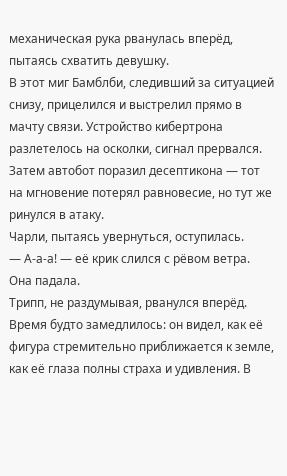механическая рука рванулась вперёд, пытаясь схватить девушку.
В этот миг Бамблби, следивший за ситуацией снизу, прицелился и выстрелил прямо в мачту связи. Устройство кибертрона разлетелось на осколки, сигнал прервался. Затем автобот поразил десептикона — тот на мгновение потерял равновесие, но тут же ринулся в атаку.
Чарли, пытаясь увернуться, оступилась.
— А‑а‑а! — её крик слился с рёвом ветра.
Она падала.
Трипп, не раздумывая, рванулся вперёд. Время будто замедлилось: он видел, как её фигура стремительно приближается к земле, как её глаза полны страха и удивления. В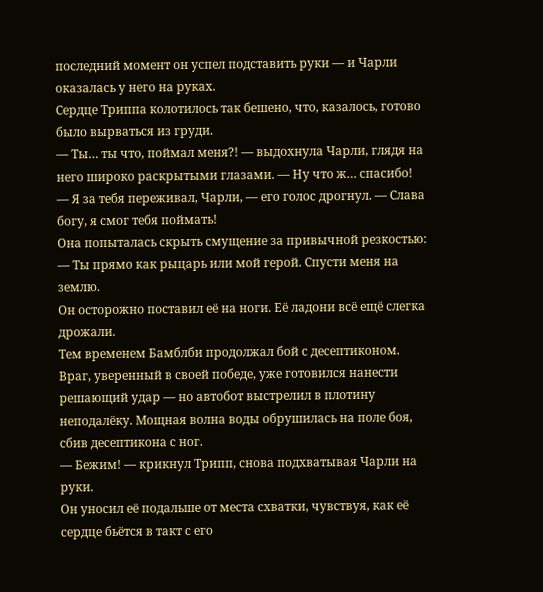последний момент он успел подставить руки — и Чарли оказалась у него на руках.
Сердце Триппа колотилось так бешено, что, казалось, готово было вырваться из груди.
— Ты… ты что, поймал меня?! — выдохнула Чарли, глядя на него широко раскрытыми глазами. — Ну что ж… спасибо!
— Я за тебя переживал, Чарли, — его голос дрогнул. — Слава богу, я смог тебя поймать!
Она попыталась скрыть смущение за привычной резкостью:
— Ты прямо как рыцарь или мой герой. Спусти меня на землю.
Он осторожно поставил её на ноги. Её ладони всё ещё слегка дрожали.
Тем временем Бамблби продолжал бой с десептиконом. Враг, уверенный в своей победе, уже готовился нанести решающий удар — но автобот выстрелил в плотину неподалёку. Мощная волна воды обрушилась на поле боя, сбив десептикона с ног.
— Бежим! — крикнул Трипп, снова подхватывая Чарли на руки.
Он уносил её подальше от места схватки, чувствуя, как её сердце бьётся в такт с его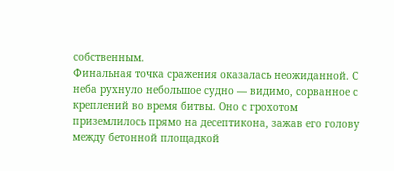собственным.
Финальная точка сражения оказалась неожиданной. С неба рухнуло небольшое судно — видимо, сорванное с креплений во время битвы. Оно с грохотом приземлилось прямо на десептикона, зажав его голову между бетонной площадкой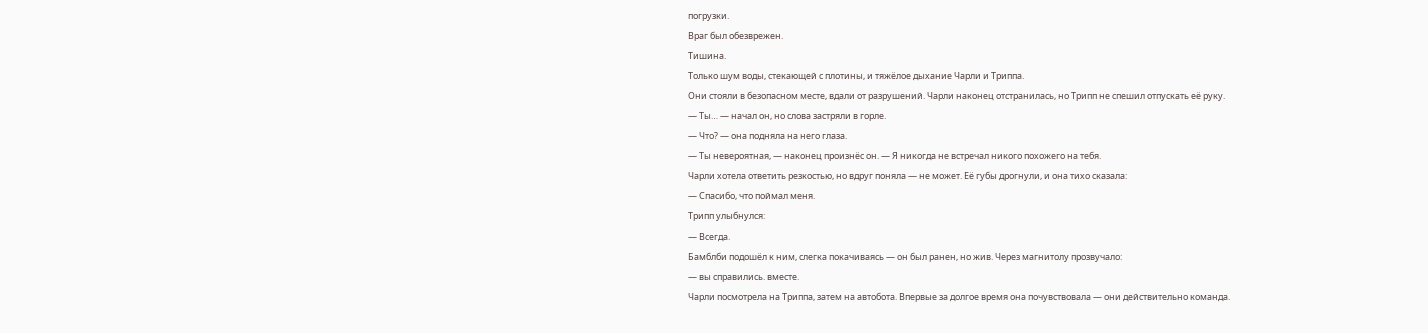погрузки.
Враг был обезврежен.
Тишина.
Только шум воды, стекающей с плотины, и тяжёлое дыхание Чарли и Триппа.
Они стояли в безопасном месте, вдали от разрушений. Чарли наконец отстранилась, но Трипп не спешил отпускать её руку.
— Ты… — начал он, но слова застряли в горле.
— Что? — она подняла на него глаза.
— Ты невероятная, — наконец произнёс он. — Я никогда не встречал никого похожего на тебя.
Чарли хотела ответить резкостью, но вдруг поняла — не может. Её губы дрогнули, и она тихо сказала:
— Спасибо, что поймал меня.
Трипп улыбнулся:
— Всегда.
Бамблби подошёл к ним, слегка покачиваясь — он был ранен, но жив. Через магнитолу прозвучало:
— вы справились. вместе.
Чарли посмотрела на Триппа, затем на автобота. Впервые за долгое время она почувствовала — они действительно команда.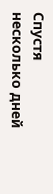Спустя несколько дней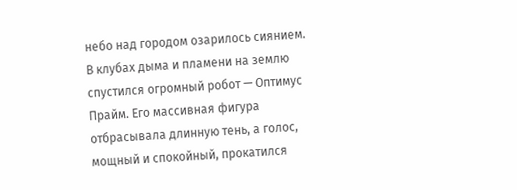небо над городом озарилось сиянием. В клубах дыма и пламени на землю спустился огромный робот — Оптимус Прайм. Его массивная фигура отбрасывала длинную тень, а голос, мощный и спокойный, прокатился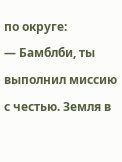по округе:
— Бамблби, ты выполнил миссию с честью. Земля в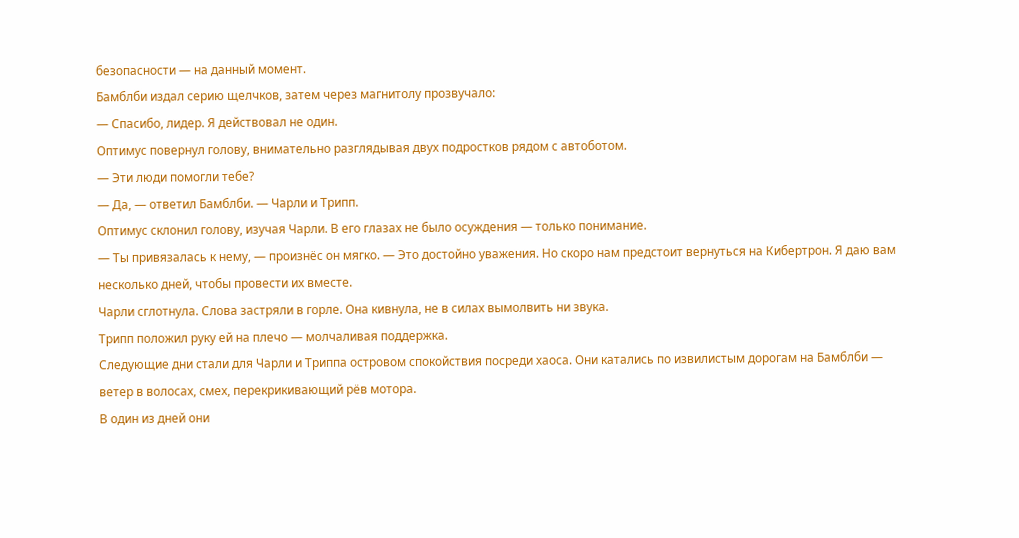безопасности — на данный момент.
Бамблби издал серию щелчков, затем через магнитолу прозвучало:
— Спасибо, лидер. Я действовал не один.
Оптимус повернул голову, внимательно разглядывая двух подростков рядом с автоботом.
— Эти люди помогли тебе?
— Да, — ответил Бамблби. — Чарли и Трипп.
Оптимус склонил голову, изучая Чарли. В его глазах не было осуждения — только понимание.
— Ты привязалась к нему, — произнёс он мягко. — Это достойно уважения. Но скоро нам предстоит вернуться на Кибертрон. Я даю вам несколько дней, чтобы провести их вместе.
Чарли сглотнула. Слова застряли в горле. Она кивнула, не в силах вымолвить ни звука.
Трипп положил руку ей на плечо — молчаливая поддержка.
Следующие дни стали для Чарли и Триппа островом спокойствия посреди хаоса. Они катались по извилистым дорогам на Бамблби — ветер в волосах, смех, перекрикивающий рёв мотора.
В один из дней они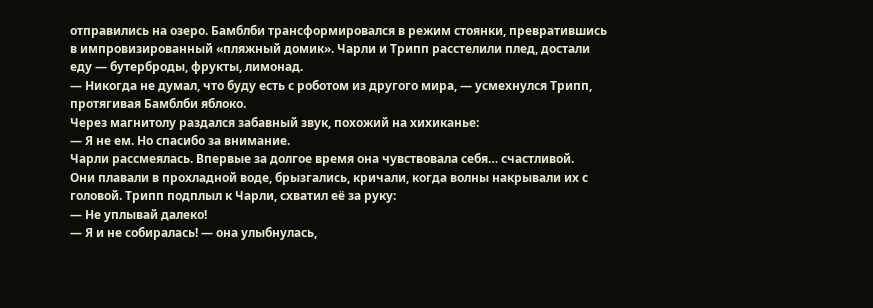отправились на озеро. Бамблби трансформировался в режим стоянки, превратившись в импровизированный «пляжный домик». Чарли и Трипп расстелили плед, достали еду — бутерброды, фрукты, лимонад.
— Никогда не думал, что буду есть с роботом из другого мира, — усмехнулся Трипп, протягивая Бамблби яблоко.
Через магнитолу раздался забавный звук, похожий на хихиканье:
— Я не ем. Но спасибо за внимание.
Чарли рассмеялась. Впервые за долгое время она чувствовала себя… счастливой.
Они плавали в прохладной воде, брызгались, кричали, когда волны накрывали их с головой. Трипп подплыл к Чарли, схватил её за руку:
— Не уплывай далеко!
— Я и не собиралась! — она улыбнулась,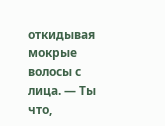откидывая мокрые волосы с лица. — Ты что,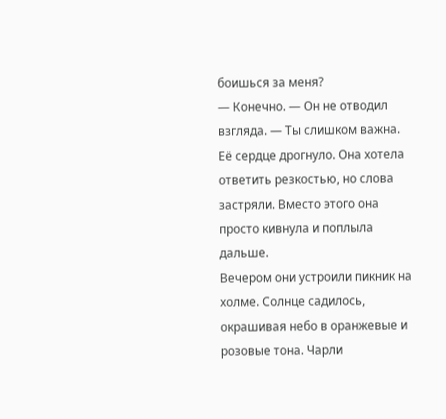боишься за меня?
— Конечно. — Он не отводил взгляда. — Ты слишком важна.
Её сердце дрогнуло. Она хотела ответить резкостью, но слова застряли. Вместо этого она просто кивнула и поплыла дальше.
Вечером они устроили пикник на холме. Солнце садилось, окрашивая небо в оранжевые и розовые тона. Чарли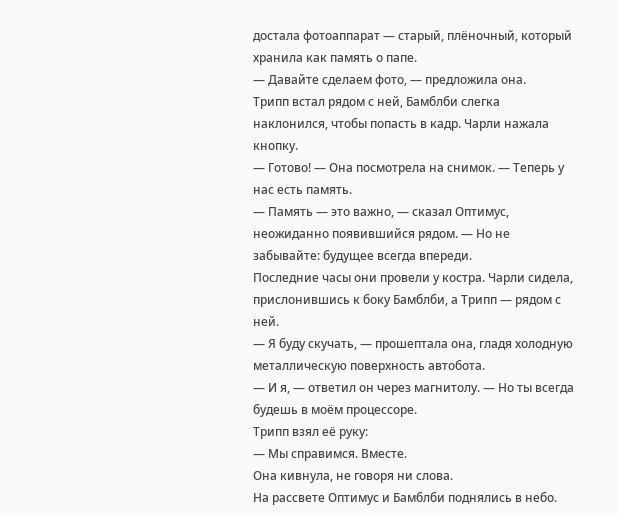достала фотоаппарат — старый, плёночный, который хранила как память о папе.
— Давайте сделаем фото, — предложила она.
Трипп встал рядом с ней, Бамблби слегка наклонился, чтобы попасть в кадр. Чарли нажала кнопку.
— Готово! — Она посмотрела на снимок. — Теперь у нас есть память.
— Память — это важно, — сказал Оптимус, неожиданно появившийся рядом. — Но не забывайте: будущее всегда впереди.
Последние часы они провели у костра. Чарли сидела, прислонившись к боку Бамблби, а Трипп — рядом с ней.
— Я буду скучать, — прошептала она, гладя холодную металлическую поверхность автобота.
— И я, — ответил он через магнитолу. — Но ты всегда будешь в моём процессоре.
Трипп взял её руку:
— Мы справимся. Вместе.
Она кивнула, не говоря ни слова.
На рассвете Оптимус и Бамблби поднялись в небо.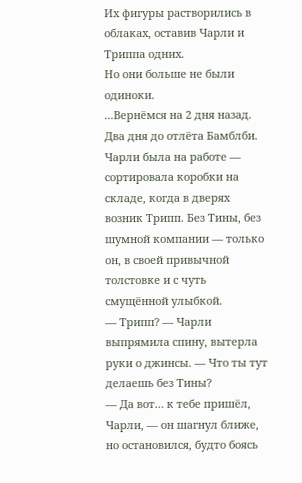Их фигуры растворились в облаках, оставив Чарли и Триппа одних.
Но они больше не были одиноки.
...Вернёмся на 2 дня назад.
Два дня до отлёта Бамблби.
Чарли была на работе — сортировала коробки на складе, когда в дверях возник Трипп. Без Тины, без шумной компании — только он, в своей привычной толстовке и с чуть смущённой улыбкой.
— Трипп? — Чарли выпрямила спину, вытерла руки о джинсы. — Что ты тут делаешь без Тины?
— Да вот… к тебе пришёл, Чарли, — он шагнул ближе, но остановился, будто боясь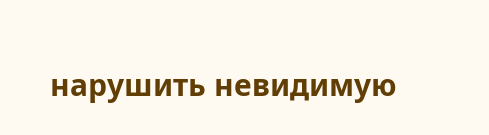нарушить невидимую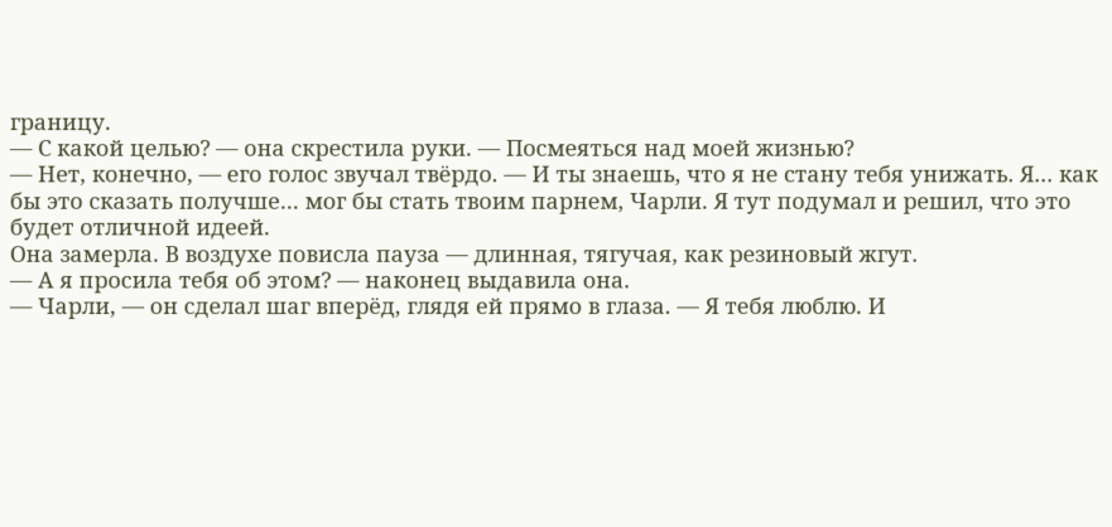границу.
— С какой целью? — она скрестила руки. — Посмеяться над моей жизнью?
— Нет, конечно, — его голос звучал твёрдо. — И ты знаешь, что я не стану тебя унижать. Я… как бы это сказать получше… мог бы стать твоим парнем, Чарли. Я тут подумал и решил, что это будет отличной идеей.
Она замерла. В воздухе повисла пауза — длинная, тягучая, как резиновый жгут.
— А я просила тебя об этом? — наконец выдавила она.
— Чарли, — он сделал шаг вперёд, глядя ей прямо в глаза. — Я тебя люблю. И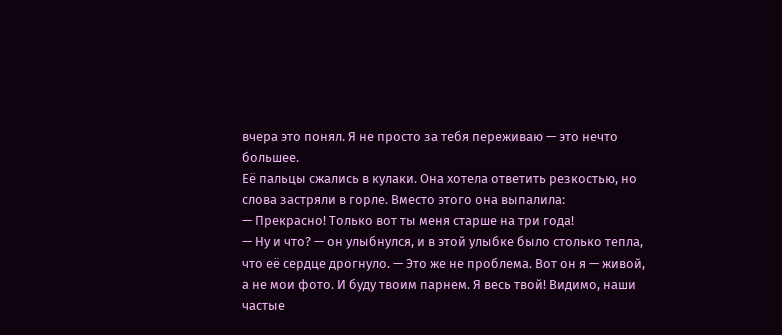вчера это понял. Я не просто за тебя переживаю — это нечто большее.
Её пальцы сжались в кулаки. Она хотела ответить резкостью, но слова застряли в горле. Вместо этого она выпалила:
— Прекрасно! Только вот ты меня старше на три года!
— Ну и что? — он улыбнулся, и в этой улыбке было столько тепла, что её сердце дрогнуло. — Это же не проблема. Вот он я — живой, а не мои фото. И буду твоим парнем. Я весь твой! Видимо, наши частые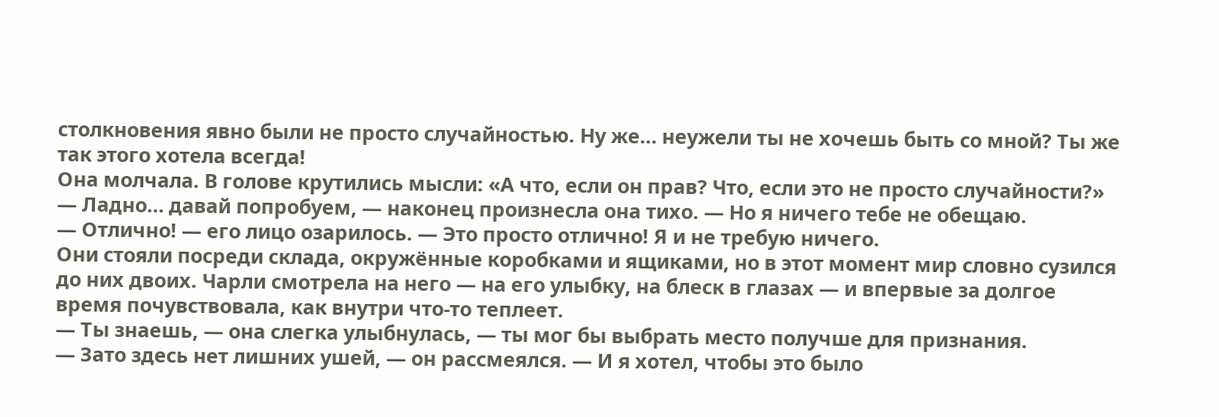столкновения явно были не просто случайностью. Ну же… неужели ты не хочешь быть со мной? Ты же так этого хотела всегда!
Она молчала. В голове крутились мысли: «А что, если он прав? Что, если это не просто случайности?»
— Ладно… давай попробуем, — наконец произнесла она тихо. — Но я ничего тебе не обещаю.
— Отлично! — его лицо озарилось. — Это просто отлично! Я и не требую ничего.
Они стояли посреди склада, окружённые коробками и ящиками, но в этот момент мир словно сузился до них двоих. Чарли смотрела на него — на его улыбку, на блеск в глазах — и впервые за долгое время почувствовала, как внутри что‑то теплеет.
— Ты знаешь, — она слегка улыбнулась, — ты мог бы выбрать место получше для признания.
— Зато здесь нет лишних ушей, — он рассмеялся. — И я хотел, чтобы это было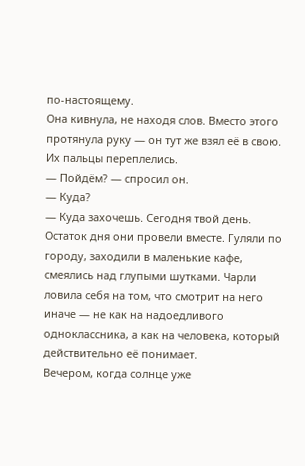по‑настоящему.
Она кивнула, не находя слов. Вместо этого протянула руку — он тут же взял её в свою. Их пальцы переплелись.
— Пойдём? — спросил он.
— Куда?
— Куда захочешь. Сегодня твой день.
Остаток дня они провели вместе. Гуляли по городу, заходили в маленькие кафе, смеялись над глупыми шутками. Чарли ловила себя на том, что смотрит на него иначе — не как на надоедливого одноклассника, а как на человека, который действительно её понимает.
Вечером, когда солнце уже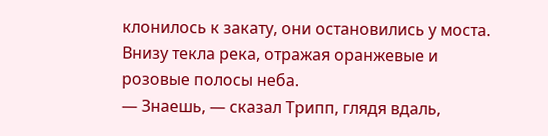клонилось к закату, они остановились у моста. Внизу текла река, отражая оранжевые и розовые полосы неба.
— Знаешь, — сказал Трипп, глядя вдаль,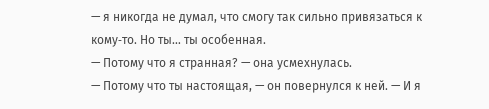— я никогда не думал, что смогу так сильно привязаться к кому‑то. Но ты… ты особенная.
— Потому что я странная? — она усмехнулась.
— Потому что ты настоящая, — он повернулся к ней. — И я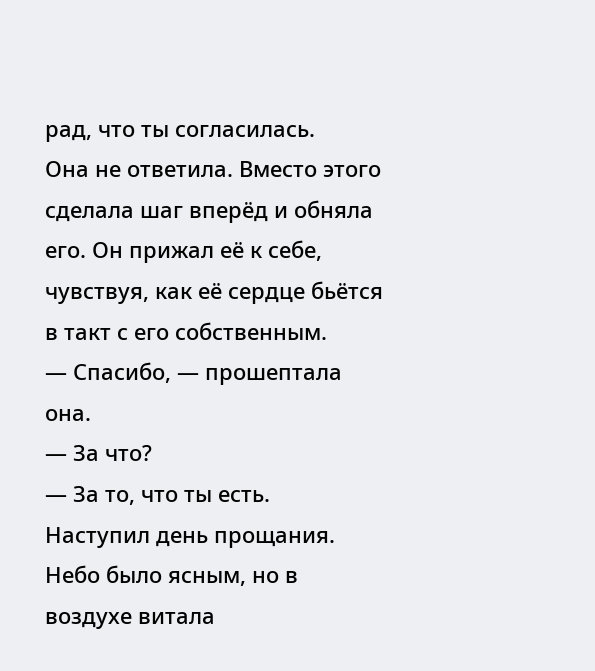рад, что ты согласилась.
Она не ответила. Вместо этого сделала шаг вперёд и обняла его. Он прижал её к себе, чувствуя, как её сердце бьётся в такт с его собственным.
— Спасибо, — прошептала она.
— За что?
— За то, что ты есть.
Наступил день прощания. Небо было ясным, но в воздухе витала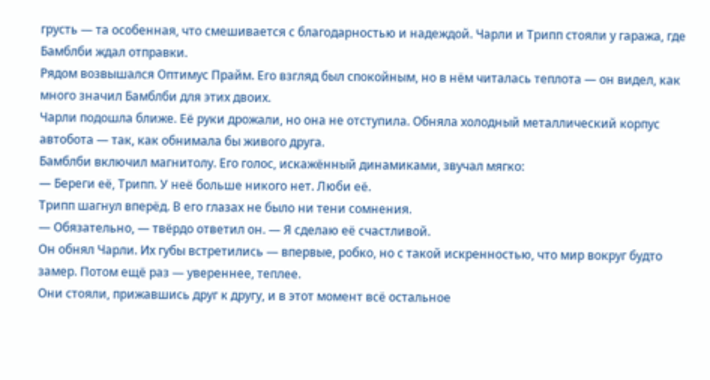грусть — та особенная, что смешивается с благодарностью и надеждой. Чарли и Трипп стояли у гаража, где Бамблби ждал отправки.
Рядом возвышался Оптимус Прайм. Его взгляд был спокойным, но в нём читалась теплота — он видел, как много значил Бамблби для этих двоих.
Чарли подошла ближе. Её руки дрожали, но она не отступила. Обняла холодный металлический корпус автобота — так, как обнимала бы живого друга.
Бамблби включил магнитолу. Его голос, искажённый динамиками, звучал мягко:
— Береги её, Трипп. У неё больше никого нет. Люби её.
Трипп шагнул вперёд. В его глазах не было ни тени сомнения.
— Обязательно, — твёрдо ответил он. — Я сделаю её счастливой.
Он обнял Чарли. Их губы встретились — впервые, робко, но с такой искренностью, что мир вокруг будто замер. Потом ещё раз — увереннее, теплее.
Они стояли, прижавшись друг к другу, и в этот момент всё остальное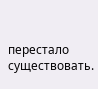перестало существовать.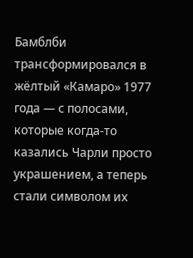Бамблби трансформировался в жёлтый «Камаро» 1977 года — с полосами, которые когда‑то казались Чарли просто украшением, а теперь стали символом их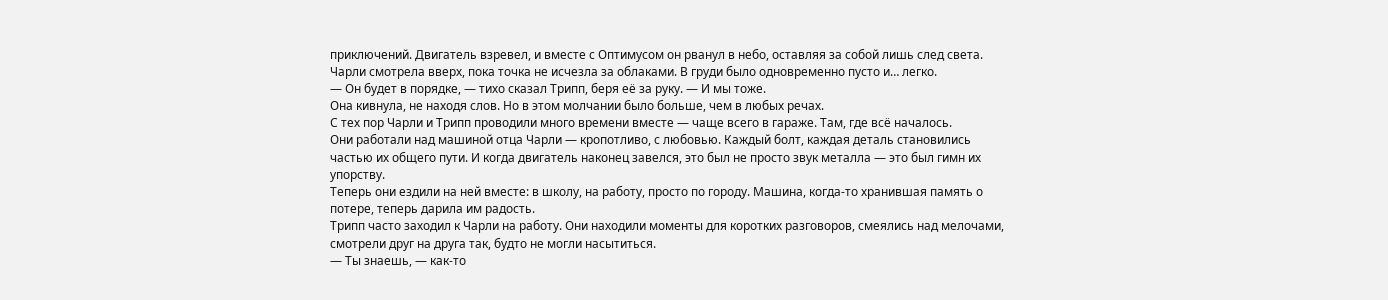приключений. Двигатель взревел, и вместе с Оптимусом он рванул в небо, оставляя за собой лишь след света.
Чарли смотрела вверх, пока точка не исчезла за облаками. В груди было одновременно пусто и… легко.
— Он будет в порядке, — тихо сказал Трипп, беря её за руку. — И мы тоже.
Она кивнула, не находя слов. Но в этом молчании было больше, чем в любых речах.
С тех пор Чарли и Трипп проводили много времени вместе — чаще всего в гараже. Там, где всё началось.
Они работали над машиной отца Чарли — кропотливо, с любовью. Каждый болт, каждая деталь становились частью их общего пути. И когда двигатель наконец завелся, это был не просто звук металла — это был гимн их упорству.
Теперь они ездили на ней вместе: в школу, на работу, просто по городу. Машина, когда‑то хранившая память о потере, теперь дарила им радость.
Трипп часто заходил к Чарли на работу. Они находили моменты для коротких разговоров, смеялись над мелочами, смотрели друг на друга так, будто не могли насытиться.
— Ты знаешь, — как‑то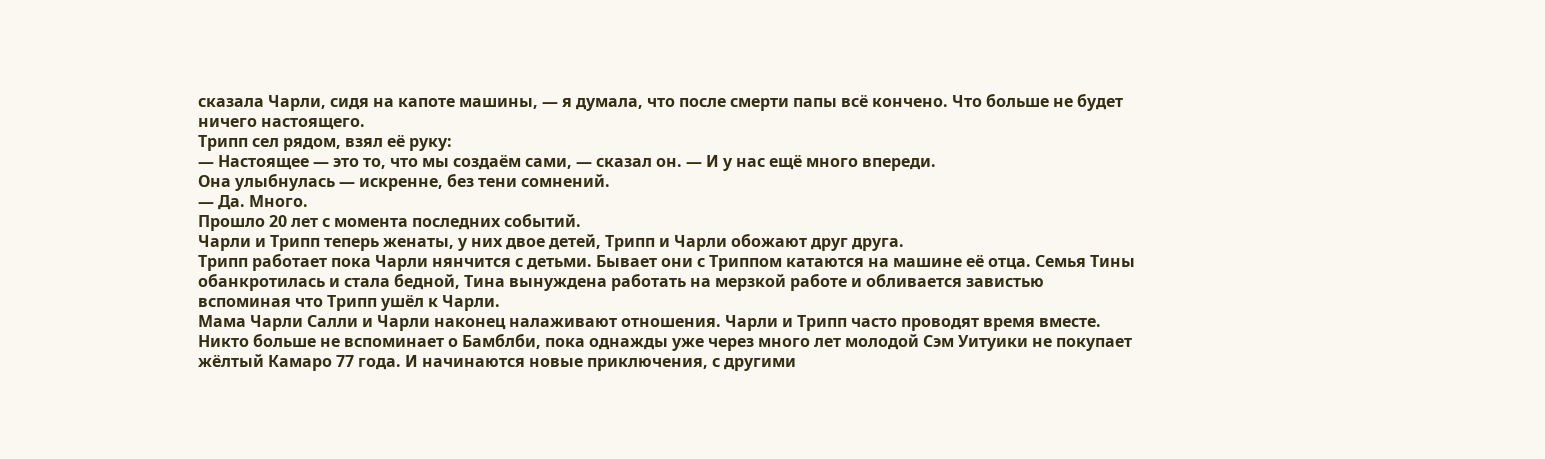сказала Чарли, сидя на капоте машины, — я думала, что после смерти папы всё кончено. Что больше не будет ничего настоящего.
Трипп сел рядом, взял её руку:
— Настоящее — это то, что мы создаём сами, — сказал он. — И у нас ещё много впереди.
Она улыбнулась — искренне, без тени сомнений.
— Да. Много.
Прошло 20 лет с момента последних событий.
Чарли и Трипп теперь женаты, у них двое детей, Трипп и Чарли обожают друг друга.
Трипп работает пока Чарли нянчится с детьми. Бывает они с Триппом катаются на машине её отца. Семья Тины обанкротилась и стала бедной, Тина вынуждена работать на мерзкой работе и обливается завистью вспоминая что Трипп ушёл к Чарли.
Мама Чарли Салли и Чарли наконец налаживают отношения. Чарли и Трипп часто проводят время вместе. Никто больше не вспоминает о Бамблби, пока однажды уже через много лет молодой Сэм Уитуики не покупает жёлтый Камаро 77 года. И начинаются новые приключения, с другими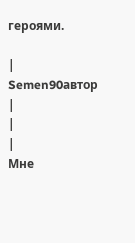героями.

|
Semen90автор
|
|
|
Мне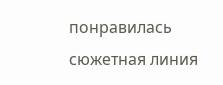понравилась сюжетная линия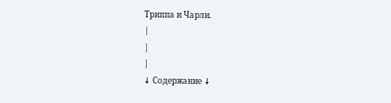Триппа и Чарли.
|
|
|
↓ Содержание ↓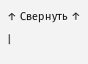↑ Свернуть ↑
|